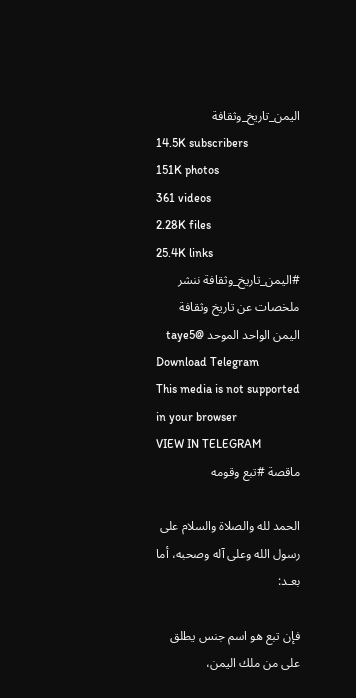اليمن_تاريخ_وثقافة
14.5K subscribers
151K photos
361 videos
2.28K files
25.4K links
#اليمن_تاريخ_وثقافة ننشر ملخصات عن تاريخ وثقافة اليمن الواحد الموحد @taye5
Download Telegram
This media is not supported in your browser
VIEW IN TELEGRAM
ماقصة #تبع وقومه

الحمد لله والصلاة والسلام على رسول الله وعلى آله وصحبه، أما بعـد:

فإن تبع هو اسم جنس يطلق على من ملك اليمن،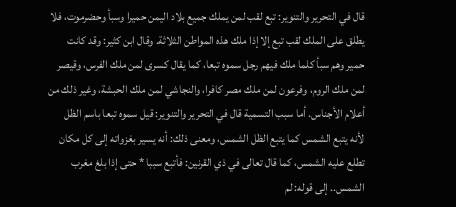قال في التحرير والتنوير: تبع لقب لمن يملك جميع بلاد اليمن حميرا وسبأ وحضرموت، فلا يطلق على الملك لقب تبع إلا إذا ملك هذه المواطن الثلاثة. وقال ابن كثير: وقد كانت حمير وهم سبأ كلما ملك فيهم رجل سموه تبعا، كما يقال كسرى لمن ملك الفرس، وقيصر لمن ملك الروم، وفرعون لمن ملك مصر كافرا، والنجاشي لمن ملك الحبشة، وغير ذلك من أعلام الأجناس. أما سبب التسمية قال في التحرير والتنوير: قيل سموه تبعا باسم الظل لأنه يتبع الشمس كما يتبع الظل الشمس، ومعنى ذلك: أنه يسير بغزواته إلى كل مكان تطلع عليه الشمس، كما قال تعالى في ذي القرنين: فأتبع سببا * حتى إذا بلغ مغرب الشمس.. إلى قوله: لم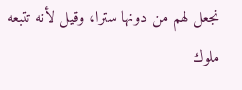نجعل لهم من دونها سترا، وقيل لأنه تتبعه ملوك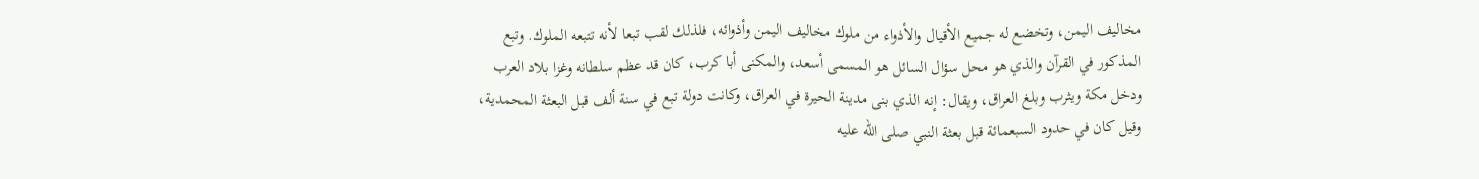مخاليف اليمن، وتخضع له جميع الأقيال والأذواء من ملوك مخاليف اليمن وأذوائه، فلذلك لقب تبعا لأنه تتبعه الملوك. وتبع المذكور في القرآن والذي هو محل سؤال السائل هو المسمى أسعد، والمكنى أبا كرب، كان قد عظم سلطانه وغزا بلاد العرب ودخل مكة ويثرب وبلغ العراق، ويقال: إنه الذي بنى مدينة الحيرة في العراق، وكانت دولة تبع في سنة ألف قبل البعثة المحمدية، وقيل كان في حدود السبعمائة قبل بعثة النبي صلى الله عليه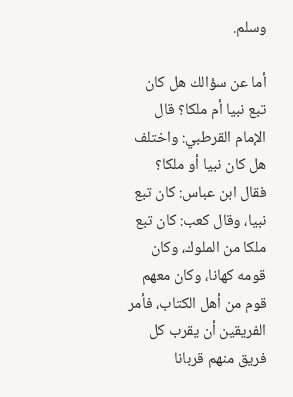وسلم.

أما عن سؤالك هل كان تبع نبيا أم ملكا؟ قال الإمام القرطبي: واختلف هل كان نبيا أو ملكا؟ فقال ابن عباس: كان تبع نبيا، وقال كعب: كان تبع ملكا من الملوك، وكان قومه كهانا، وكان معهم قوم من أهل الكتاب، فأمر الفريقين أن يقرب كل فريق منهم قربانا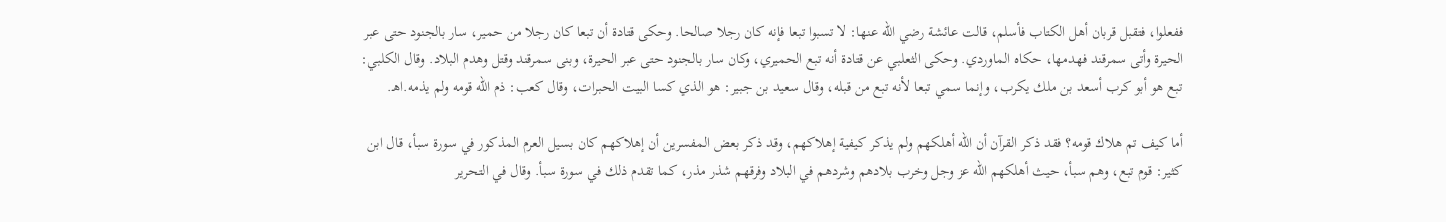ففعلوا، فتقبل قربان أهل الكتاب فأسلم، قالت عائشة رضي الله عنها: لا تسبوا تبعا فإنه كان رجلا صالحا. وحكى قتادة أن تبعا كان رجلا من حمير، سار بالجنود حتى عبر الحيرة وأتى سمرقند فهدمها، حكاه الماوردي. وحكى الثعلبي عن قتادة أنه تبع الحميري، وكان سار بالجنود حتى عبر الحيرة، وبنى سمرقند وقتل وهدم البلاد. وقال الكلبي: تبع هو أبو كرب أسعد بن ملك يكرب، وإنما سمي تبعا لأنه تبع من قبله، وقال سعيد بن جبير: هو الذي كسا البيت الحبرات، وقال كعب: ذم الله قومه ولم يذمه.اهـ.

أما كيف تم هلاك قومه؟ فقد ذكر القرآن أن الله أهلكهم ولم يذكر كيفية إهلاكهم، وقد ذكر بعض المفسرين أن إهلاكهم كان بسيل العرم المذكور في سورة سبأ، قال ابن كثير: قوم تبع، وهم سبأ، حيث أهلكهم الله عز وجل وخرب بلادهم وشردهم في البلاد وفرقهم شذر مذر، كما تقدم ذلك في سورة سبأ. وقال في التحرير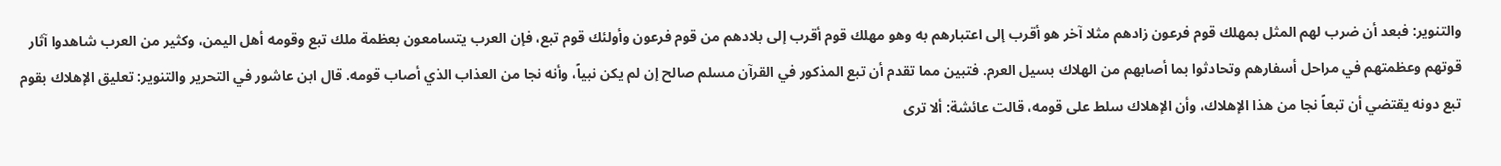والتنوير: فبعد أن ضرب لهم المثل بمهلك قوم فرعون زادهم مثلا آخر هو أقرب إلى اعتبارهم به وهو مهلك قوم أقرب إلى بلادهم من قوم فرعون وأولئك قوم تبع، فإن العرب يتسامعون بعظمة ملك تبع وقومه أهل اليمن، وكثير من العرب شاهدوا آثار قوتهم وعظمتهم في مراحل أسفارهم وتحادثوا بما أصابهم من الهلاك بسيل العرم. فتبين مما تقدم أن تبع المذكور في القرآن مسلم صالح إن لم يكن نبياً، وأنه نجا من العذاب الذي أصاب قومه. قال ابن عاشور في التحرير والتنوير: تعليق الإهلاك بقوم تبع دونه يقتضي أن تبعاً نجا من هذا الإهلاك، وأن الإهلاك سلط على قومه، قالت عائشة: ألا ترى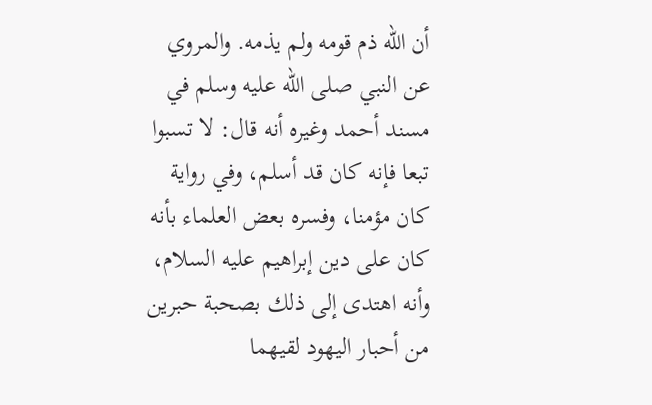أن الله ذم قومه ولم يذمه. والمروي عن النبي صلى الله عليه وسلم في مسند أحمد وغيره أنه قال: لا تسبوا تبعا فإنه كان قد أسلم، وفي رواية كان مؤمنا، وفسره بعض العلماء بأنه كان على دين إبراهيم عليه السلام، وأنه اهتدى إلى ذلك بصحبة حبرين من أحبار اليهود لقيهما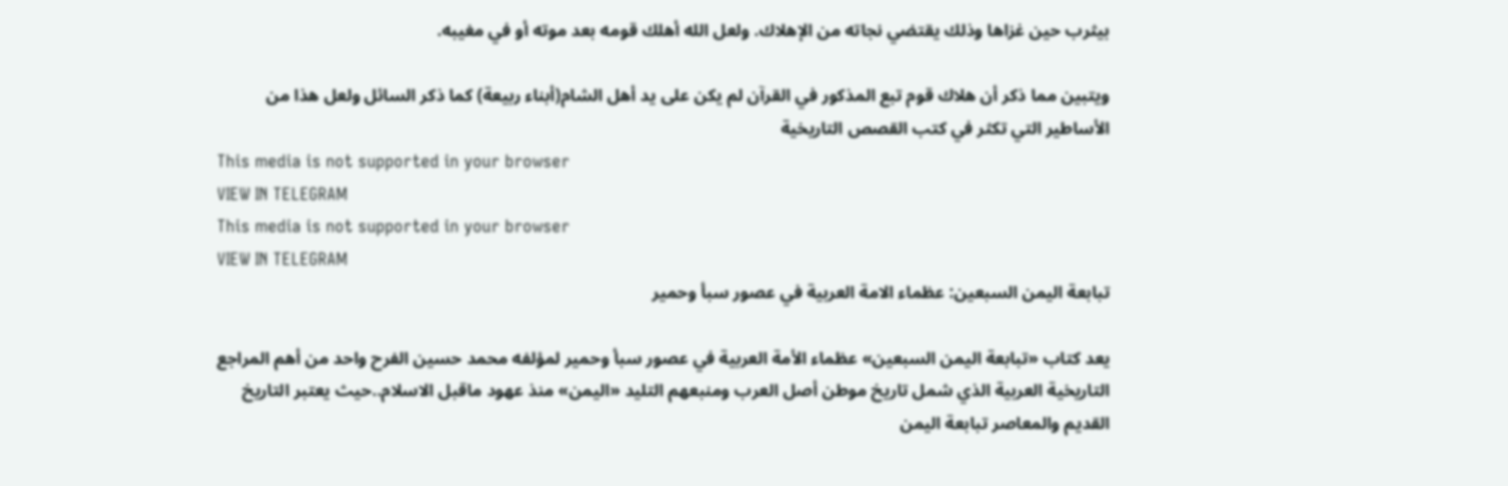بيثرب حين غزاها وذلك يقتضي نجاته من الإهلاك. ولعل الله أهلك قومه بعد موته أو في مغيبه.

ويتبين مما ذكر أن هلاك قوم تبع المذكور في القرآن لم يكن على يد أهل الشام(أبناء ربيعة) كما ذكر السائل ولعل هذا من الأساطير التي تكثر في كتب القصص التاريخية
This media is not supported in your browser
VIEW IN TELEGRAM
This media is not supported in your browser
VIEW IN TELEGRAM
تبابعة اليمن السبعين: عظماء الامة العربية في عصور سبأ وحمير

يعد كتاب «تبابعة اليمن السبعين» عظماء الأمة العربية في عصور سبأ وحمير لمؤلفه محمد حسين الفرح واحد من أهم المراجع التاريخية العربية الذي شمل تاريخ موطن أصل العرب ومنبعهم التليد «اليمن» منذ عهود ماقبل الاسلام..حيث يعتبر التاريخ القديم والمعاصر تبابعة اليمن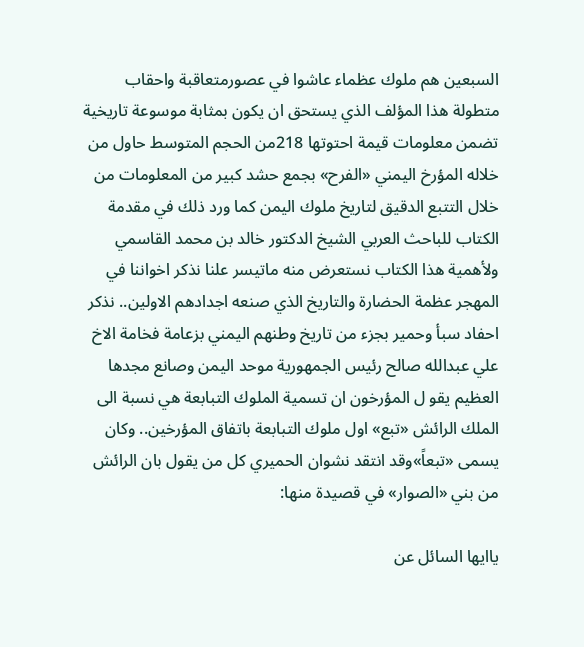السبعين هم ملوك عظماء عاشوا في عصورمتعاقبة واحقاب متطولة هذا المؤلف الذي يستحق ان يكون بمثابة موسوعة تاريخية تضمن معلومات قيمة احتوتها 218من الحجم المتوسط حاول من خلاله المؤرخ اليمني «الفرح» بجمع حشد كبير من المعلومات من خلال التتبع الدقيق لتاريخ ملوك اليمن كما ورد ذلك في مقدمة الكتاب للباحث العربي الشيخ الدكتور خالد بن محمد القاسمي ولأهمية هذا الكتاب نستعرض منه ماتيسر علنا نذكر اخواننا في المهجر عظمة الحضارة والتاريخ الذي صنعه اجدادهم الاولين.. نذكر احفاد سبأ وحمير بجزء من تاريخ وطنهم اليمني بزعامة فخامة الاخ علي عبدالله صالح رئيس الجمهورية موحد اليمن وصانع مجدها العظيم يقو ل المؤرخون ان تسمية الملوك التبابعة هي نسبة الى الملك الرائش «تبع» اول ملوك التبابعة باتفاق المؤرخين.. وكان يسمى «تبعاً»وقد انتقد نشوان الحميري كل من يقول بان الرائش من بني «الصوار» في قصيدة منها:

ياايها السائل عن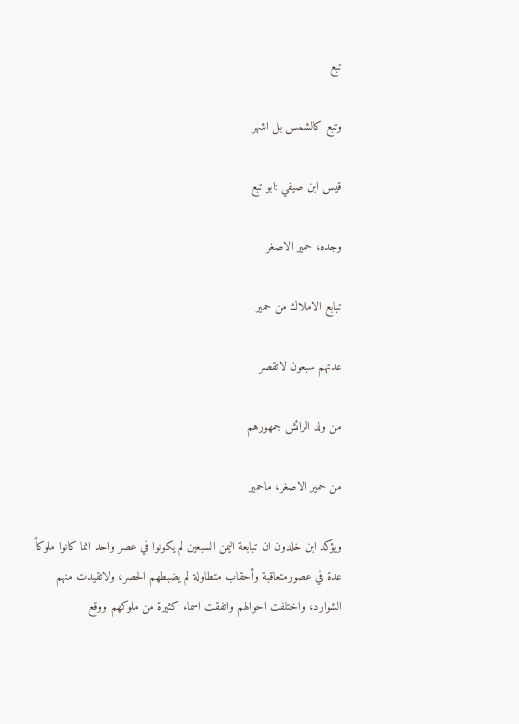تبع

وتبع كالشمس بل اشهر

قيس ابن صيفي :ابو تبع

وجده، حمير الاصغر

تبابع الاملاك من حمير

عدتهم سبعون لاتقصر

من ولد الرائش جمهورهم

من حمير الاصغر، ماحمير

ويؤكد ابن خلدون ان تبابعة اليمن السبعين لم يكونوا في عصر واحد انما كانوا ملوكاً عدة في عصورمتعاقبة وأحقاب متطاولة لم يضبطهم الحصر، ولاتقيدت منهم الشوارد، واختلفت احوالهم واتفقت اسماء كثيرة من ملوكهم ووقع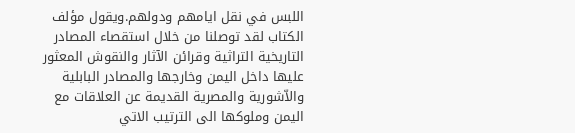اللبس في نقل ايامهم ودولهم.ويقول مؤلف الكتاب لقد توصلنا من خلال استقصاء المصادر التاريخية التراثية وقرائن الآثار والنقوش المعثور عليها داخل اليمن وخارجها والمصادر البابلية والاّشورية والمصرية القديمة عن العلاقات مع اليمن وملوكها الى الترتيب الاتي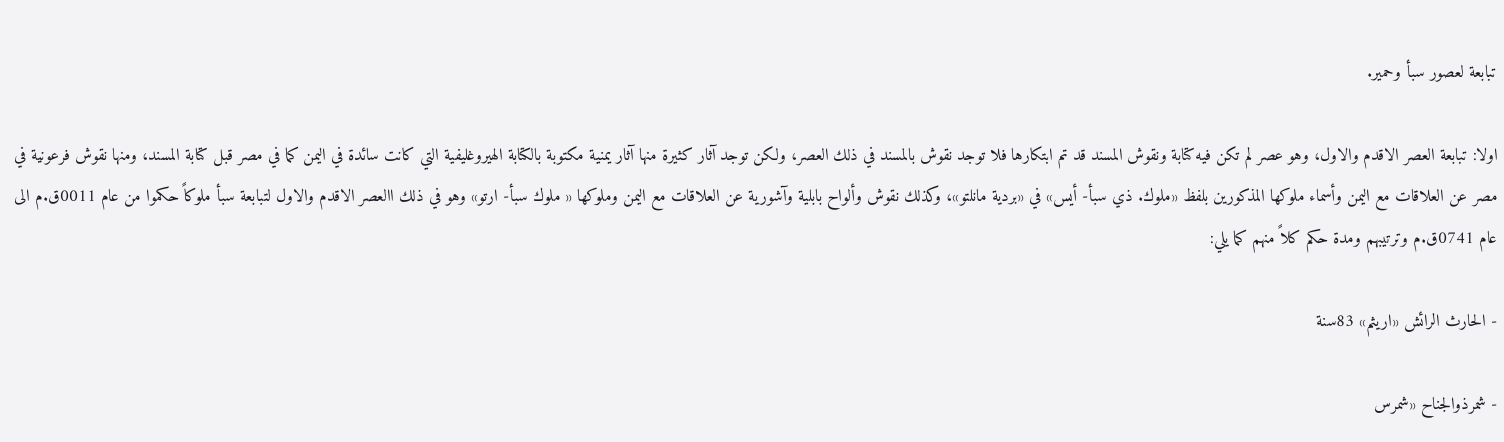تبابعة لعصور سبأ وحمير.

اولا: تبابعة العصر الاقدم والاول، وهو عصر لم تكن فيه كتابة ونقوش المسند قد تم ابتكارها فلا توجد نقوش بالمسند في ذلك العصر، ولكن توجد آثار كثيرة منها آثار يمنية مكتوبة بالكتابة الهيروغليفية التي كانت سائدة في اليمن كما في مصر قبل كتابة المسند، ومنها نقوش فرعونية في مصر عن العلاقات مع اليمن وأسماء ملوكها المذكورين بلفظ «ملوك. ذي سبأ- أيس» في «بردية مانلتو»، وكذلك نقوش وألواح بابلية وآشورية عن العلاقات مع اليمن وملوكها « ملوك سبأ- ارتو» وهو في ذلك االعصر الاقدم والاول لتبابعة سبأ ملوكاً حكموا من عام 0011ق.م الى عام 0741ق.م وترتيبهم ومدة حكم كلاً منهم كما يلي:

- الحارث الرائش «اريثم» 83سنة

- شمرذوالجناح «شمرس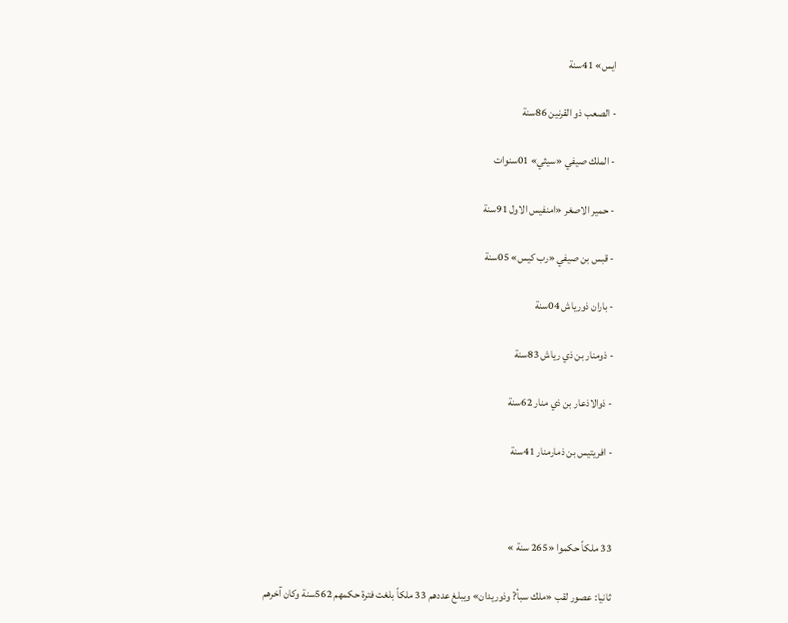ايس» 41سنة

- الصعب ذو القرنين 86سنة

- الملك صيفي «سيثي» 01سنوات

- حمير الاصغر «امنفيس الاول 91سنة

- قبس بن صيفي «رب كيس» 05سنة

- باران ذورياش 04سنة

- ذومنار بن ذي رياش 83سنة

- ذوالاذعار بن ذي منار 62سنة

- افريتيس بن ذمارمنار 41سنة



33 ملكاً حكموا «265 سنة »

ثانيا: عصور لقب «ملك سبأ? وذوريدان» ويبلغ عددهم 33 ملكاً بلغت فترة حكمهم 562سنة وكان آخرهم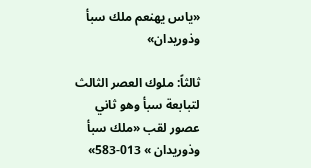«ياس يهنعم ملك سبأ وذوريدان»

ثالثاً: ملوك العصر الثالث لتبابعة سبأ وهو ثاني عصور لقب «ملك سبأ وذوريدان » 013-583»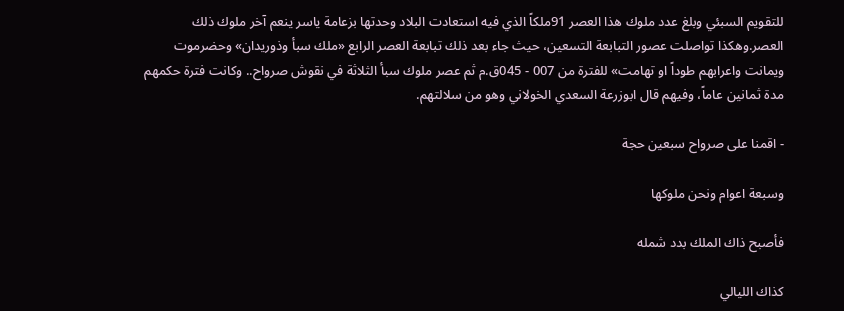للتقويم السبئي وبلغ عدد ملوك هذا العصر 91ملكاً الذي فيه استعادت البلاد وحدتها بزعامة ياسر ينعم آخر ملوك ذلك العصر.وهكذا تواصلت عصور التبابعة التسعين، حيث جاء بعد ذلك تبابعة العصر الرابع «ملك سبأ وذوريدان» وحضرموت ويمانت واعرابهم طوداً او تهامت» للفترة من 007 - 045ق.م ثم عصر ملوك سبأ الثلاثة في نقوش صرواح.. وكانت فترة حكمهم مدة ثمانين عاماً، وفيهم قال ابوزرعة السعدي الخولاني وهو من سلالتهم.

- اقمنا على صرواح سبعين حجة

وسبعة اعوام ونحن ملوكها

فأصبح ذاك الملك بدد شمله

كذاك الليالي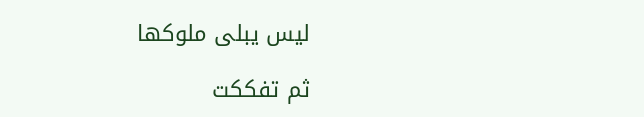ليس يبلى ملوكها

ثم تفككت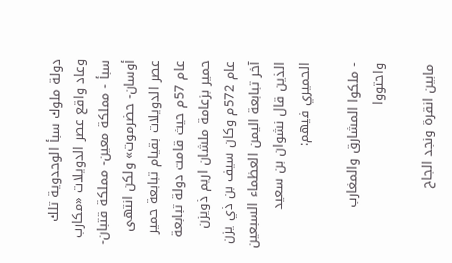دولة ملوك سبأ الوحدوية تلك وعاد واقع عصر الدويلات «مكارب سبأ - مملكة معين- مملكة قتبان- أوسان- حضرموت» ولكن انتهى عصر الدويلات بقيام تبابعة حمير عام 57م حيث قامت دولة تبابعة حمير بزعامة ملشان اريم ذويزن عام 572م وكان سيف بن ذي يزن آخر تبابعة اليمن العظماء السبعين الذين قال نشوان بن سعيد الحميري فيهم:

- ملكوا المشارق والمغارب واحتووا

مابين انقرة ونجد الجاح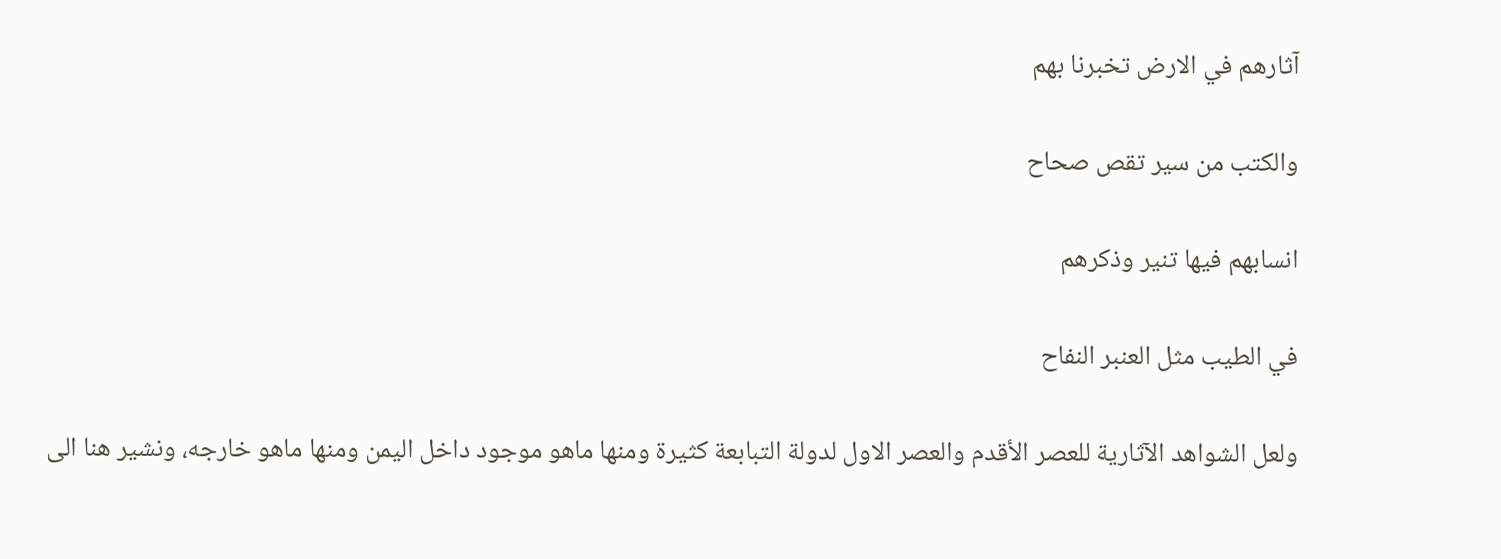آثارهم في الارض تخبرنا بهم

والكتب من سير تقص صحاح

انسابهم فيها تنير وذكرهم

في الطيب مثل العنبر النفاح

ولعل الشواهد الآثارية للعصر الأقدم والعصر الاول لدولة التبابعة كثيرة ومنها ماهو موجود داخل اليمن ومنها ماهو خارجه، ونشير هنا الى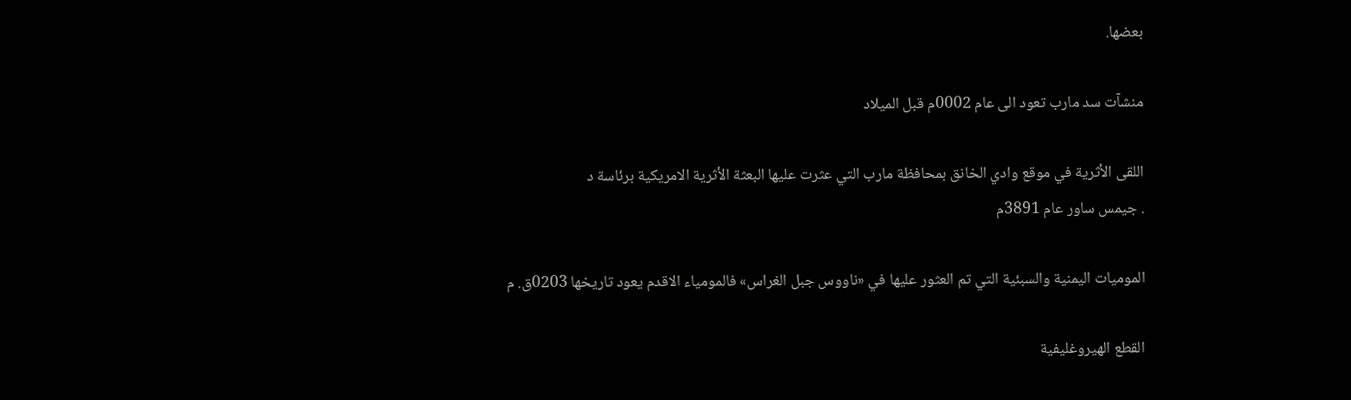بعضها.

منشآت سد مارب تعود الى عام 0002م قبل الميلاد

اللقى الأثرية في موقع وادي الخانق بمحافظة مارب التي عثرت عليها البعثة الأثرية الامريكية برئاسة د
. جيمس ساور عام 3891م

الموميات اليمنية والسبئية التي تم العثور عليها في «ناووس جبل الغراس» فالمومياء الاقدم يعود تاريخها 0203ق. م

القطع الهيروغليفية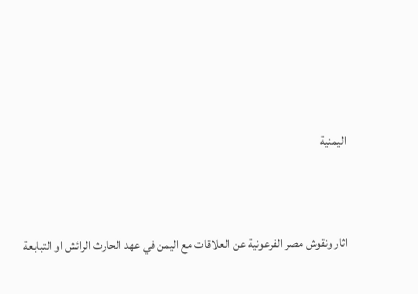اليمنية



اثار ونقوش مصر الفرعونية عن العلاقات مع اليمن في عهد الحارث الرائش او التبابعة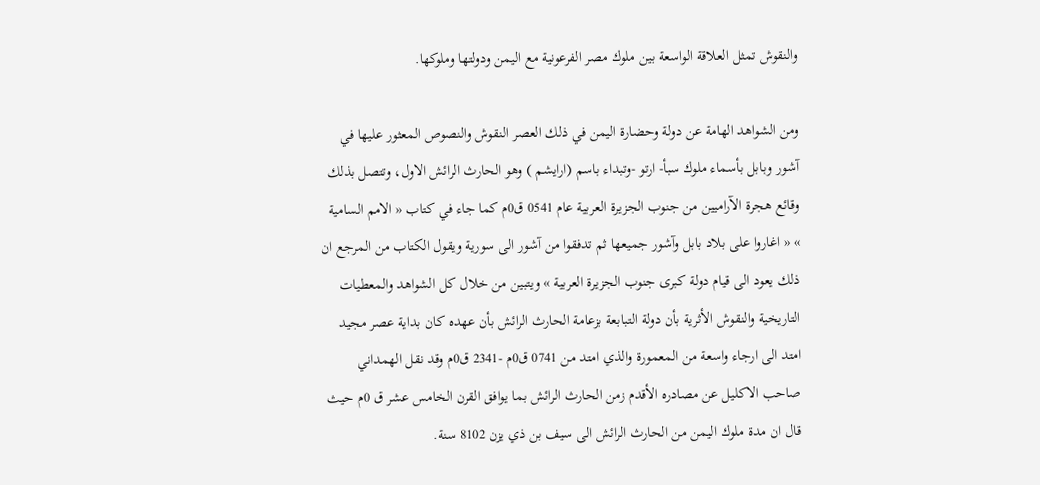والنقوش تمثل العلاقة الواسعة بين ملوك مصر الفرعونية مع اليمن ودولتها وملوكها.

ومن الشواهد الهامة عن دولة وحضارة اليمن في ذلك العصر النقوش والنصوص المعثور عليها في آشور وبابل بأسماء ملوك سبأ- ارتو -وتبداء باسم (ارايشم ) وهو الحارث الرائش الاول، وتتصل بذلك وقائع هجرة الآراميين من جنوب الجزيرة العربية عام 0541 ق0م كما جاء في كتاب « الامم السامية » « اغاروا على بلاد بابل وآشور جميعها ثم تدفقوا من آشور الى سورية ويقول الكتاب من المرجع ان ذلك يعود الى قيام دولة كبرى جنوب الجزيرة العربية » ويتبين من خلال كل الشواهد والمعطيات التاريخية والنقوش الأثرية بأن دولة التبابعة بزعامة الحارث الرائش بأن عهده كان بداية عصر مجيد امتد الى ارجاء واسعة من المعمورة والذي امتد من 0741 ق0م -2341 ق0م وقد نقل الهمداني صاحب الاكليل عن مصادره الأقدم زمن الحارث الرائش بما يوافق القرن الخامس عشر ق 0م حيث قال ان مدة ملوك اليمن من الحارث الرائش الى سيف بن ذي يزن 8102 سنة.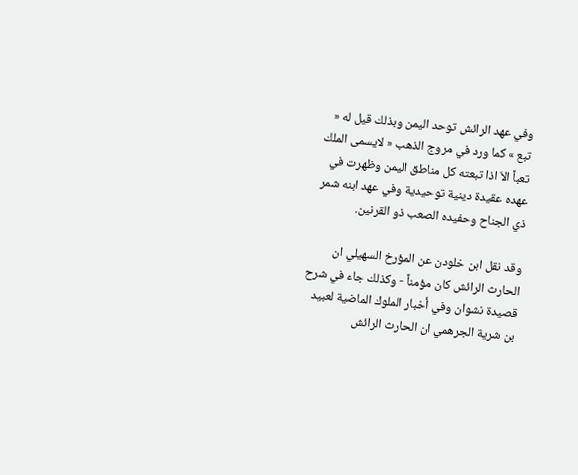وفي عهد الرائش توحد اليمن وبذلك قيل له « تبع » كما ورد في مروج الذهب « لايسمى الملك تعباً الاّ اذا تبعته كل مناطق اليمن وظهرت في عهده عقيدة دينية توحيدية وفي عهد ابنه شمر ذي الجناح وحفيده الصعب ذو القرنين.

وقد نقل ابن خلودن عن المؤرخ السهيلي ان الحارث الرائش كان مؤمناً - وكذلك جاء في شرح قصيدة نشوان وفي أخبار الملوك الماضية لعبيد بن شرية الجرهمي ان الحارث الرائش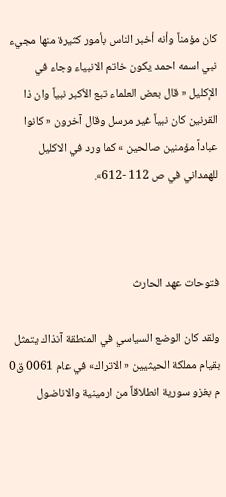كان مؤمناً وأنه أخبر الناس بأمور كثيرة منها مجيء نبي اسمه احمد يكون خاتم الانبياء وجاء في الإكليل « قال بعض العلماء تبع الأكبر نبياً وان ذا القرنين كان نبياً غير مرسل وقال آخرون « كانوا عباداً مؤمنين صالحين » كما ورد في الاكليل للهمداني في ص 112 -612».



فتوحات عهد الحارث

ولقد كان الوضع السياسي في المنطقة آنذاك يتمثل بقيام مملكة الحيثيين « الاتراك» في عام 0061 ق0 م بغزو سورية انطلاقاً من ارمينية والاناضول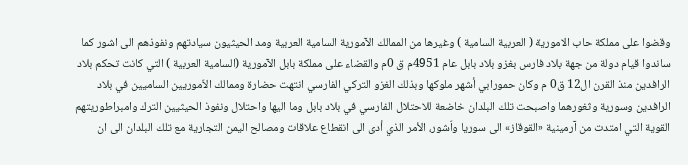وقضوا على مملكة حاب الامورية ( العربية السامية ) وغيرها من الممالك الآمورية السامية العربية ومد الحيثيون سيادتهم ونفوذهم الى اشور كما ساندوا قيام دولة من جهة بلاد فارس بغزو بلاد بابل عام 4951م ق 0م والقضاء على مملكة بابل الآمورية (السامية العربية ) التي كانت تحكم بلاد الرافدين منذ القرن ال12 ق0 م وكان حمورابي أشهر ملوكها وبذلك الغزو التركي الفارسي انتهت حضارة وممالك الاّموريين الساميين في بلاد الرافدين وسورية وثغورهما واصبحت تلك البلدان خاضعة للاحتلال الفارسي في بلاد بابل وما اليها واحتلال ونفوذ الحيثيين الترك وامبراطوريتهم القوية التي امتدت من آرمينية «القوقاز» الى سوريا واّشور، الأمر الذي أدى الى انقطاع علاقات ومصالح اليمن التجارية مع تلك البلدان الى ان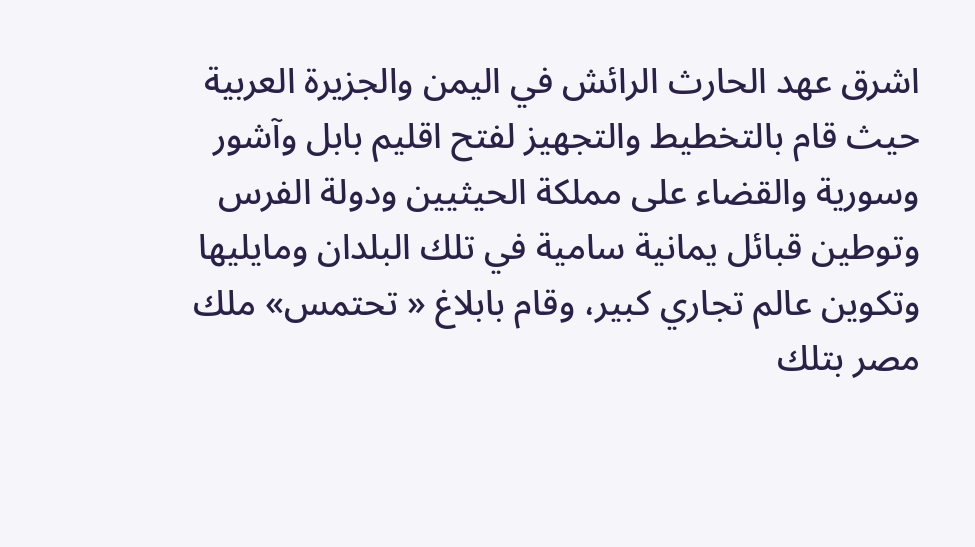اشرق عهد الحارث الرائش في اليمن والجزيرة العربية حيث قام بالتخطيط والتجهيز لفتح اقليم بابل وآشور وسورية والقضاء على مملكة الحيثيين ودولة الفرس وتوطين قبائل يمانية سامية في تلك البلدان ومايليها وتكوين عالم تجاري كبير، وقام بابلاغ « تحتمس» ملك مصر بتلك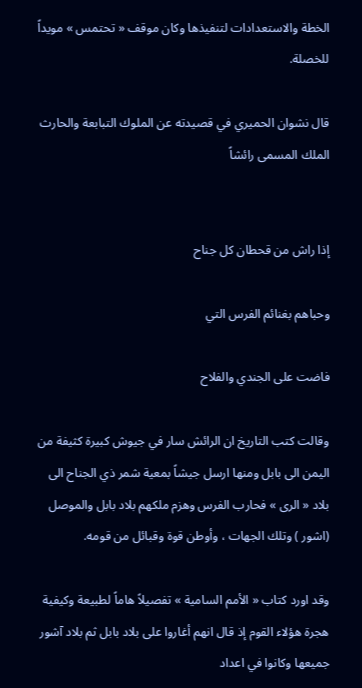الخطة والاستعدادات لتنفيذها وكان موقف « تحتمس » مويداً للخصلة.

قال نشوان الحميري في قصيدته عن الملوك التبابعة والحارث الملك المسمى رائشاً


إذا راش من قحطان كل جناح

وحباهم بغنائم الفرس التي

فاضت على الجندي والفلاح

وقالت كتب التاريخ ان الرائش سار في جيوش كبيرة كثيفة من اليمن الى بابل ومنها ارسل جيشاً بمعية شمر ذي الجناح الى بلاد « الرى » فحارب الفرس وهزم ملكهم بلاد بابل والموصل (اشور ) وتلك الجهات ، وأوطن قوة وقبائل من قومه.

وقد اورد كتاب « الأمم السامية » تفصيلاً هاماً لطبيعة وكيفية هجرة هؤلاء القوم إذ قال انهم أغاروا على بلاد بابل ثم بلاد آشور جميعها وكانوا في اعداد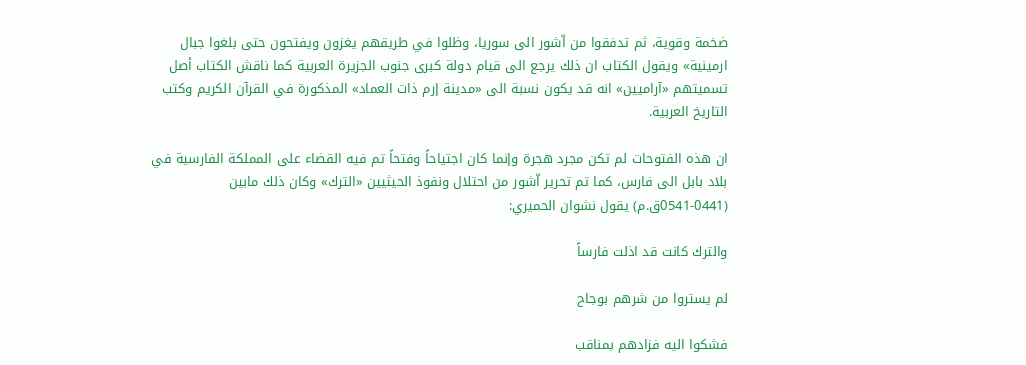ضخمة وقوية، ثم تدفقوا من اّشور الى سوريا، وظلوا في طريقهم يغزون ويفتحون حتى بلغوا جبال ارمينية» ويقول الكتاب ان ذلك يرجع الى قيام دولة كبرى جنوب الجزيرة العربية كما ناقش الكتاب أصل تسميتهم «آراميين» انه قد يكون نسبة الى «مدينة إرم ذات العماد» المذكورة في القرآن الكريم وكتب التاريخ العربية.

ان هذه الفتوحات لم تكن مجرد هجرة وإنما كان اجتياحاً وفتحاً تم فيه القضاء على المملكة الفارسية في بلاد بابل الى فارس، كما تم تحرير اّشور من احتلال ونفوذ الحيثيين «الترك» وكان ذلك مابين (0441-0541ق.م) يقول نشوان الحميري:

والترك كانت قد اذلت فارساً

لم يستروا من شرهم بوجاح

فشكوا اليه فزادهم بمناقب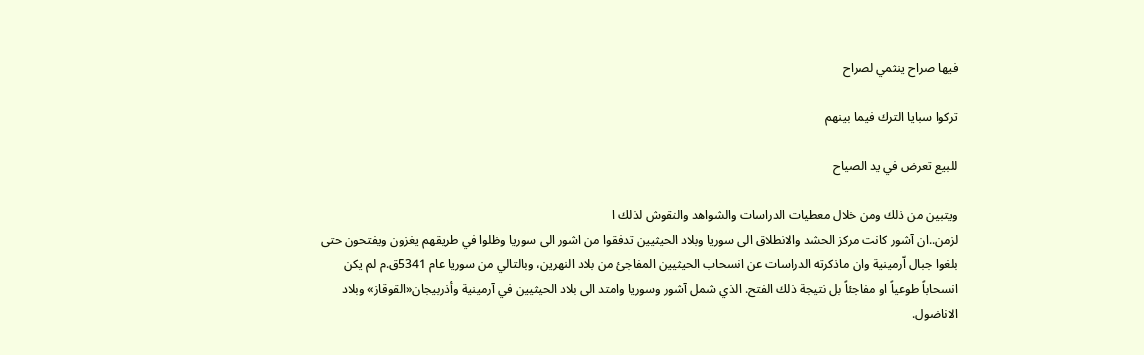فيها صراح ينثمي لصراح

تركوا سبايا الترك فيما بينهم

للبيع تعرض في يد الصياح

ويتبين من ذلك ومن خلال معطيات الدراسات والشواهد والنقوش لذلك ا
لزمن..ان آشور كانت مركز الحشد والانطلاق الى سوريا وبلاد الحيثيين تدفقوا من اشور الى سوريا وظلوا في طريقهم يغزون ويفتحون حتى بلغوا جبال اّرمينية وان ماذكرته الدراسات عن انسحاب الحيثيين المفاجئ من بلاد النهرين، وبالتالي من سوريا عام 5341ق.م لم يكن انسحاباً طوعياً او مفاجئاً بل نتيجة ذلك الفتح. الذي شمل آشور وسوريا وامتد الى بلاد الحيثيين في آرمينية وأذربيجان«القوقاز» وبلاد الاناضول.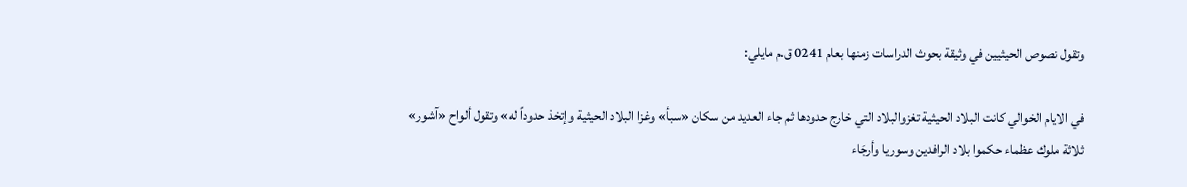وتقول نصوص الحيثيين في وثيقة بحوث الدراسات زمنها بعام 0241 ق.م مايلي:

في الايام الخوالي كانت البلاد الحيثية تغزوالبلاد التي خارج حدودها ثم جاء العديد من سكان «سبأ» وغزا البلاد الحيثية وإتخذ حدوداً له» وتقول ألواح «آشور» ثلاثة ملوك عظماء حكموا بلاد الرافدين وسوريا وأرجَاء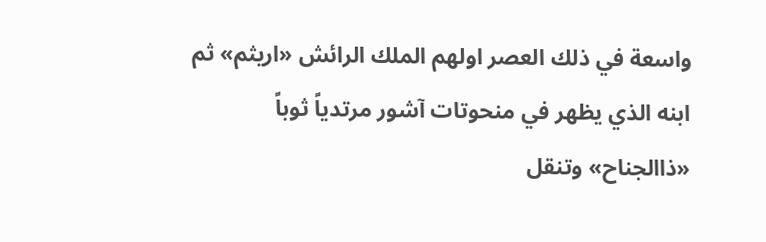واسعة في ذلك العصر اولهم الملك الرائش «اريثم» ثم ابنه الذي يظهر في منحوتات آشور مرتدياً ثوباً «ذاالجناح» وتنقل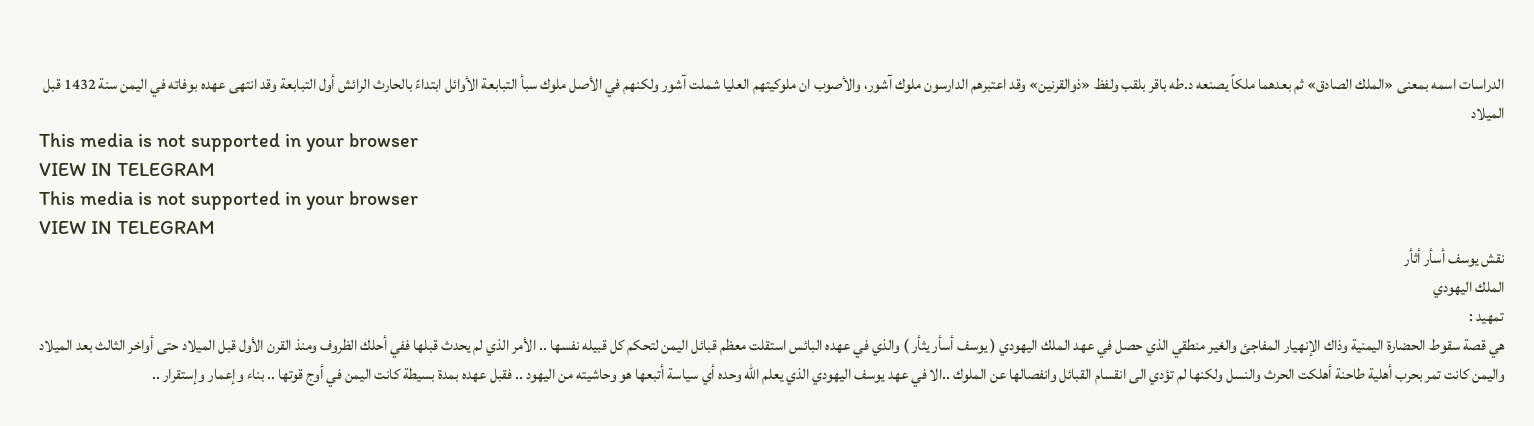الدراسات اسمه بمعنى «الملك الصادق» ثم بعدهما ملكاً يصنعه د.طه باقر بلقب ولفظ «ذوالقرنين» وقد اعتبرهم الدارسون ملوك آشور، والأصوب ان ملوكيتهم العليا شملت آشور ولكنهم في الأصل ملوك سبأ التبابعة الأوائل ابتداءً بالحارث الرائش أول التبابعة وقد انتهى عهده بوفاته في اليمن سنة 1432 قبل الميلاد
This media is not supported in your browser
VIEW IN TELEGRAM
This media is not supported in your browser
VIEW IN TELEGRAM
نقش يوسف أسأر أثأر
الملك اليهودي
تمهيد :
هي قصة سقوط الحضارة اليمنية وذاك الإنهيار المفاجئ والغير منطقي الذي حصل في عهد الملك اليهودي ( يوسف أسأر يثأر ) والذي في عهده البائس استقلت معظم قبائل اليمن لتحكم كل قبيله نفسها .. الأمر الذي لم يحدث قبلها ففي أحلك الظروف ومنذ القرن الأول قبل الميلاد حتى أواخر الثالث بعد الميلاد واليمن كانت تمر بحرب أهلية طاحنة أهلكت الحرث والنسل ولكنها لم تؤدي الى انقسام القبائل وانفصالها عن الملوك ..الا في عهد يوسف اليهودي الذي يعلم الله وحده أي سياسة أتبعها هو وحاشيته من اليهود .. فقبل عهده بمدة بسيطة كانت اليمن في أوج قوتها .. بناء وإعمار وإستقرار ..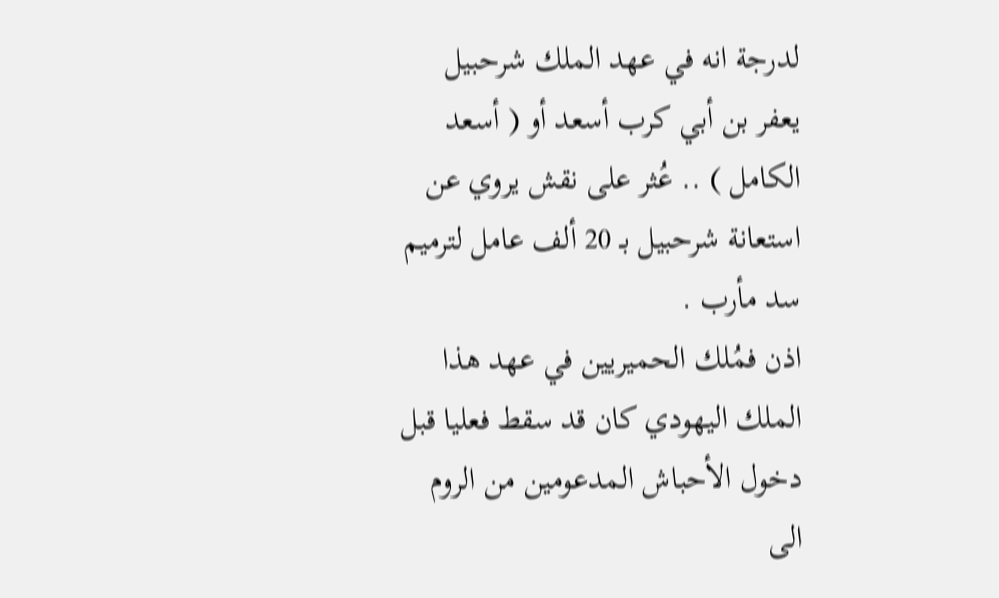لدرجة انه في عهد الملك شرحبيل يعفر بن أبي كرب أسعد أو ( أسعد الكامل ) .. عُثر على نقش يروي عن استعانة شرحبيل بـ 20 ألف عامل لترميم سد مأرب .
اذن فمُلك الحميريين في عهد هذا الملك اليهودي كان قد سقط فعليا قبل دخول الأحباش المدعومين من الروم الى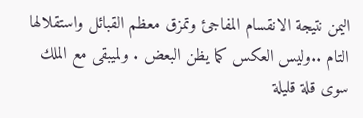اليمن نتيجة الانقسام المفاجئ وتمزق معظم القبائل واستقلالها التام ..وليس العكس كما يظن البعض . ولميبقى مع الملك سوى قلة قليلة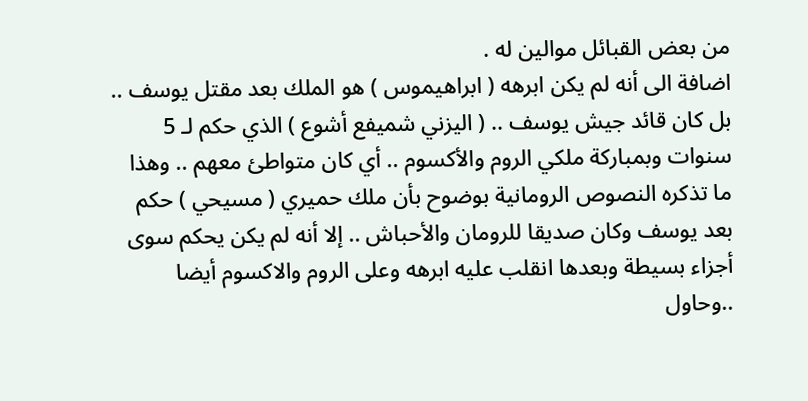من بعض القبائل موالين له .
اضافة الى أنه لم يكن ابرهه ( ابراهيموس ) هو الملك بعد مقتل يوسف .. بل كان قائد جيش يوسف .. ( اليزني شميفع أشوع ) الذي حكم لـ 5 سنوات وبمباركة ملكي الروم والأكسوم .. أي كان متواطئ معهم .. وهذا ما تذكره النصوص الرومانية بوضوح بأن ملك حميري ( مسيحي ) حكم بعد يوسف وكان صديقا للرومان والأحباش .. إلا أنه لم يكن يحكم سوى أجزاء بسيطة وبعدها انقلب عليه ابرهه وعلى الروم والاكسوم أيضا ..وحاول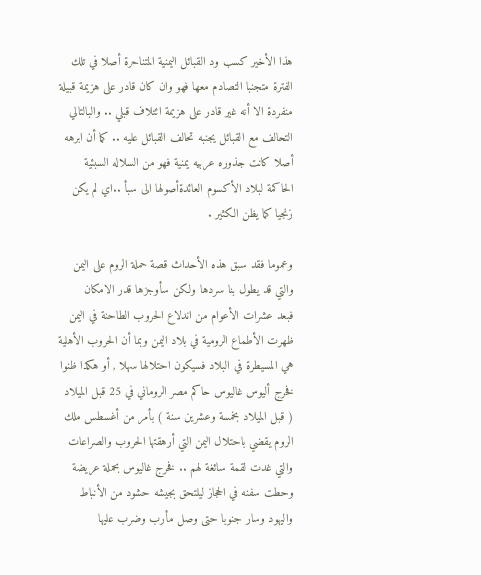هذا الأخير كسب ود القبائل اليمنية المتناحرة أصلا في تلك الفترة متجنبا التصادم معها فهو وان كان قادر على هزيمة قبيلة منفردة الا أنه غير قادر على هزيمة ائتلاف قبلي .. والبالتالي التحالف مع القبائل يجنبه تحالف القبائل عليه .. كما أن ابرهه أصلا كانت جذوره عربيه يمنية فهو من السلاله السبئية الحاكمة لبلاد الأكسوم العائدةأصولها الى سبأ ..اي لم يكن زنجيا كما يظن الكثير .

وعموما فقد سبق هذه الأحداث قصة حملة الروم على اليمن والتي قد يطول بنا سردها ولكن سأوجزها قدر الامكان
فبعد عشرات الأعوام من اندلاع الحروب الطاحنة في اليمن ظهرت الأطماع الرومية في بلاد اليمن وبما أن الحروب الأهلية هي المسيطرة في البلاد فسيكون احتلالها سهلا , أو هكذا ظنوا
فخرج أليوس غاليوس حاكم مصر الروماني في 25 قبل الميلاد ( قبل الميلاد بخمسة وعشرين سنة ) بأمر من أغسطس ملك الروم يقضي باحتلال اليمن التي أرهقتها الحروب والصراعات والتي غدت لقمة سائغة لهم .. فخرج غاليوس بحملة عريضة وحطت سفنه في الحجاز ليلتحق بجيشه حشود من الأنباط واليهود وسار جنوبا حتى وصل مأرب وضرب عليها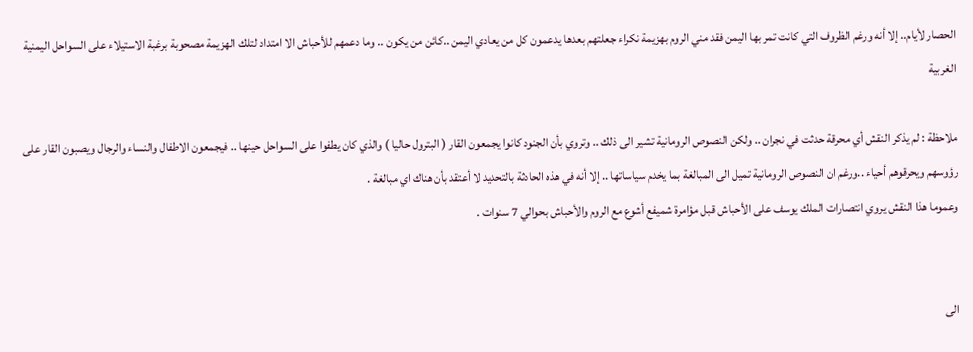الحصار لأيام.. إلا أنه ورغم الظروف التي كانت تمر بها اليمن فقد مني الروم بهزيمة نكراء جعلتهم بعدها يدعمون كل من يعادي اليمن ..كائن من يكون .. وما دعمهم للأحباش الا امتداد لتلك الهزيمة مصحوبة برغبة الاستيلاء على السواحل اليمنية الغربية

ملاحظة : لم يذكر النقش أي محرقة حدثت في نجران .. ولكن النصوص الرومانية تشير الى ذلك .. وتروي بأن الجنود كانوا يجمعون القار ( البترول حاليا ) والذي كان يطفوا على السواحل حينها .. فيجمعون الاطفال والنساء والرجال ويصبون القار على رؤوسهم ويحرقوهم أحياء ..ورغم ان النصوص الرومانية تميل الى المبالغة بما يخدم سياساتها .. إلا أنه في هذه الحادثة بالتحديد لا أعتقد بأن هناك اي مبالغة .
وعموما هذا النقش يروي انتصارات الملك يوسف على الأحباش قبل مؤامرة شميفع أشوع مع الروم والأحباش بحوالي 7 سنوات .


الى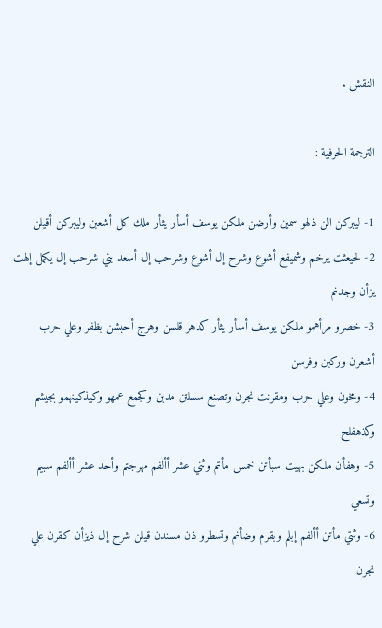النقش .

الترجمة الحرفية :

1- ليبركن الن ذلهو سمين وأرضن ملكن يوسف أسأر يثأر ملك كل أشعبن وليبركن أقيلن
2- لحيعثت يرخم وشميفع أشوع وشرح إل أشوع وشرحب إل أسعد بني شرحب إل يكمل إلهت يزأن وجدنم
3- خصرو مرأهمو ملكن يوسف أسأر يثأر كدهر قلسن وهرج أحبشن بظفر وعلي حرب أشعرن وركبن وفرسن
4- ومخون وعلي حرب ومقرنت نجرن وتصنع سسلتن مدبن وكجمع عمهو وكيذكينهمو بجيشم وكذهفلح
5- وهفأن ملكن بهيت سبأتن خمس مأتم وثني عشر أألفم مهرجتم وأحد عشر أألفم سبيم وتسعي
6- وثتي مأتن أألفم إبلم وبقرم وضأنم وتسطرو ذن مسندن قيلن شرح إل ذيزأن كقرن علي نجرن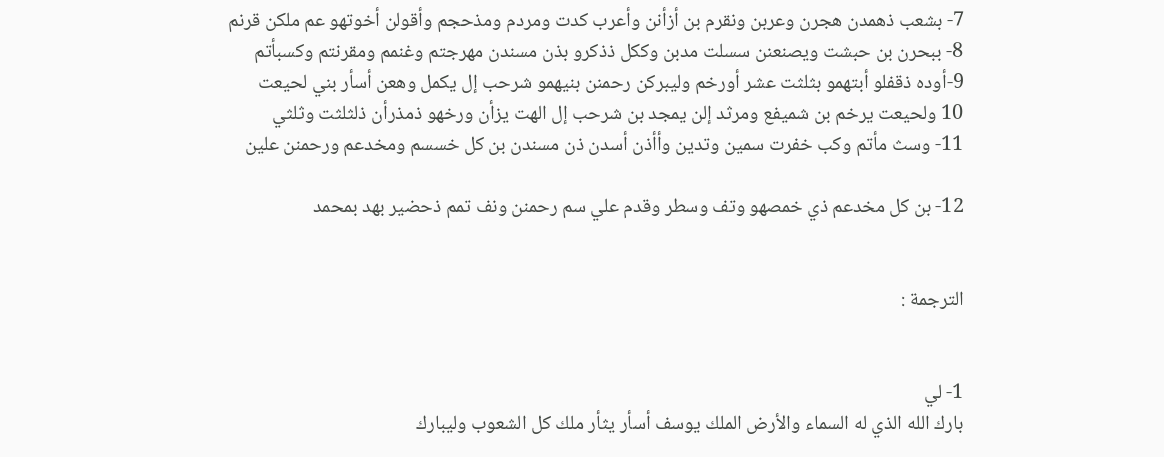7- بشعب ذهمدن هجرن وعربن ونقرم بن أزأنن وأعرب كدت ومردم ومذحجم وأقولن أخوتهو عم ملكن قرنم
8- ببحرن بن حبشت ويصنعنن سسلت مدبن وككل ذذكرو بذن مسندن مهرجتم وغنمم ومقرنتم وكسبأتم
9-أوده ذقفلو أبتهمو بثلثت عشر أورخم وليبركن رحمنن بنيهمو شرحب إل يكمل وهعن أسأر بني لحيعت
10 ولحيعت يرخم بن شميفع ومرثد إلن يمجد بن شرحب إل الهت يزأن ورخهو ذمذرأن ذلثلثت وثلثي
11- وسث مأتم وكب خفرت سمين وتدين وأأذن أسدن ذن مسندن بن كل خسسم ومخدعم ورحمنن علين

12- بن كل مخدعم ذي خمصهو وتف وسطر وقدم علي سم رحمنن ونف تمم ذحضير بهد بمحمد


الترجمة :


1- لي
بارك الله الذي له السماء والأرض الملك يوسف أسأر يثأر ملك كل الشعوب وليبارك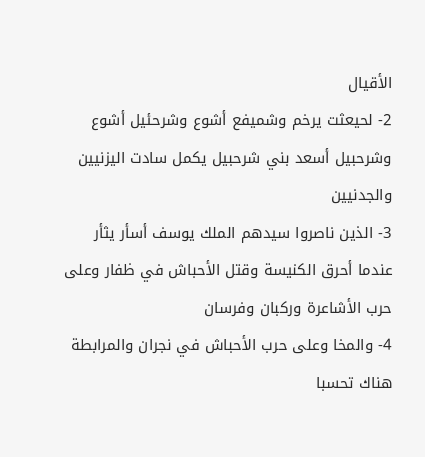الأقيال
2- لحيعثت يرخم وشميفع أشوع وشرحئيل أشوع وشرحبيل أسعد بني شرحبيل يكمل سادت اليزنيين والجدنيين
3- الذين ناصروا سيدهم الملك يوسف أسأر يثأر عندما أحرق الكنيسة وقتل الأحباش في ظفار وعلى حرب الأشاعرة وركبان وفرسان
4- والمخا وعلى حرب الأحباش في نجران والمرابطة هناك تحسبا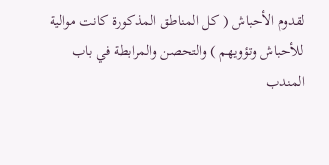لقدوم الأحباش ( كل المناطق المذكورة كانت موالية للأحباش وتؤويهم ) والتحصن والمرابطة في باب المندب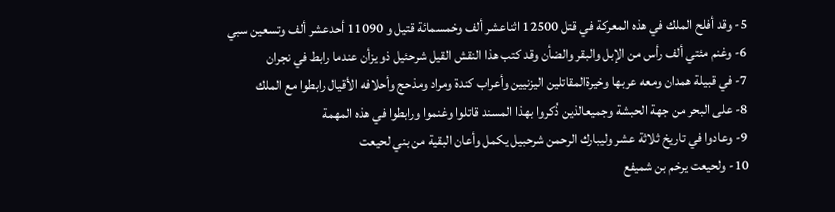5- وقد أفلح الملك في هذه المعركة في قتل 12500 اثناعشر ألف وخمسمائة قتيل و 11090 أحدعشر ألف وتسعين سبي
6- وغنم مئتي ألف رأس من الإبل والبقر والضأن وقد كتب هذا النقش القيل شرحئيل ذو يزأن عندما رابط في نجران
7- في قبيلة همدان ومعه عربها وخيرةالمقاتلين اليزنيين وأعراب كندة ومراد ومذحج وأحلافه الأقيال رابطوا مع الملك
8- على البحر من جهة الحبشة وجميعالذين ذُكروا بهذا المسند قاتلوا وغنموا ورابطوا في هذه المهمة
9- وعادوا في تاريخ ثلاثة عشر وليبارك الرحمن شرحبيل يكمل وأعان البقية من بني لحيعت
10- ولحيعت يرخم بن شميفع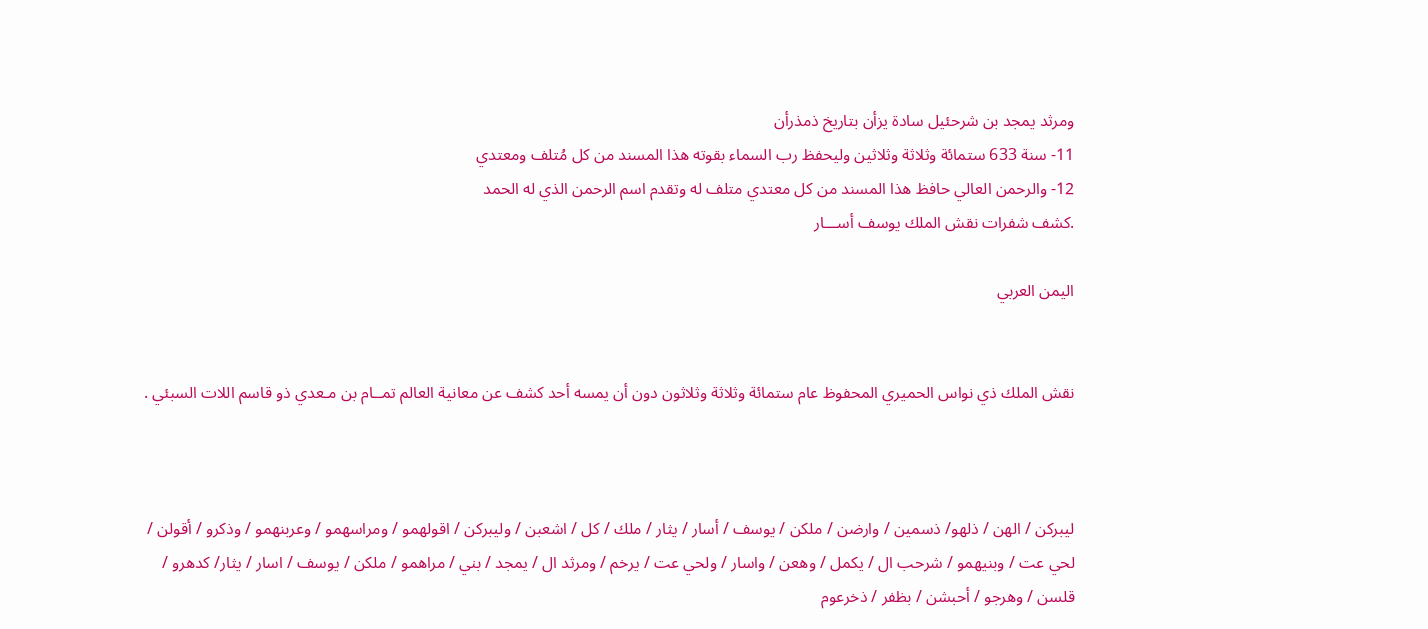ومرثد يمجد بن شرحئيل سادة يزأن بتاريخ ذمذرأن
11- سنة 633 ستمائة وثلاثة وثلاثين وليحفظ رب السماء بقوته هذا المسند من كل مُتلف ومعتدي
12- والرحمن العالي حافظ هذا المسند من كل معتدي متلف له وتقدم اسم الرحمن الذي له الحمد
.كشف شفرات نقش الملك يوسف أســـار

اليمن العربي


نقش الملك ذي نواس الحميري المحفوظ عام ستمائة وثلاثة وثلاثون دون أن يمسه أحد كشف عن معانية العالم تمــام بن مـعدي ذو قاسم اللات السبئي .



ليبركن / الهن / ذلهو/ ذسمين / وارضن / ملكن / يوسف / أسار / يثار / ملك / كل / اشعبن / وليبركن / اقولهمو / ومراسهمو / وعربنهمو / وذكرو / أقولن / لحي عت / وبنيهمو / شرحب ال / يكمل / وهعن / واسار / ولحي عت / يرخم / ومرثد ال / يمجد / بني / مراهمو / ملكن / يوسف / اسار / يثار/ كدهرو / قلسن / وهرجو / أحبشن / بظفر / ذخرعوم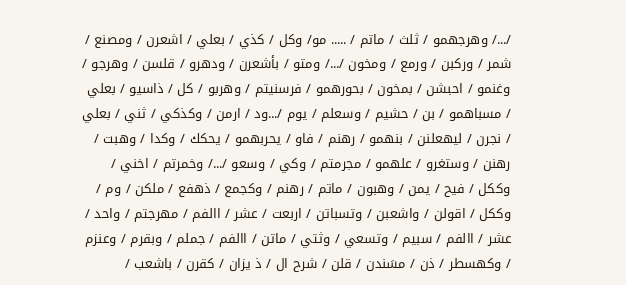/.../ وهرجهمو / ثلث / ماتم / ..... مو/ وكل / كذي / بعلي / اشعرن / ومصنع / شمر / وركبن / ورمع / ومخون /.../ ومتو / بأشعرن / ودهرو / قلسن / وهرجو / وغنمو / احبشن / بمخون / بحورهمو / فرسنيتم / وهربو / كل / ذاسيو / بعلي / مسباهمو / بن / حشيم / وسعلم / يوم /...ود / ارمن / وكذكي / ثني / بعلي / نجرن / ليهعلنن / بنهمو / رهنم / فاو / يحربهمو / يحكك / وكدا / وهبت / رهنن / وستغرو / علهمو / مجرمتم / وكي / وسعو /.../ وخمرتم / اخني / وككل / فيح / يمن / وهبون / ماتم / رهنم / وكجمع / ذهفع / ملكن / وم / وككل / اقولن / واشعبن / وتسباتن / اربعت / عشر / االفم / مهرجتم / واحد / عشر / االفم / سبيم / وتسعي / وثتي / ماتن / االفم / جملم / وبقرم / وعنزم / وكهسطر / ذن / مسَندن / قلن / شرح ال / ذ يزان / كقرن / باشعب /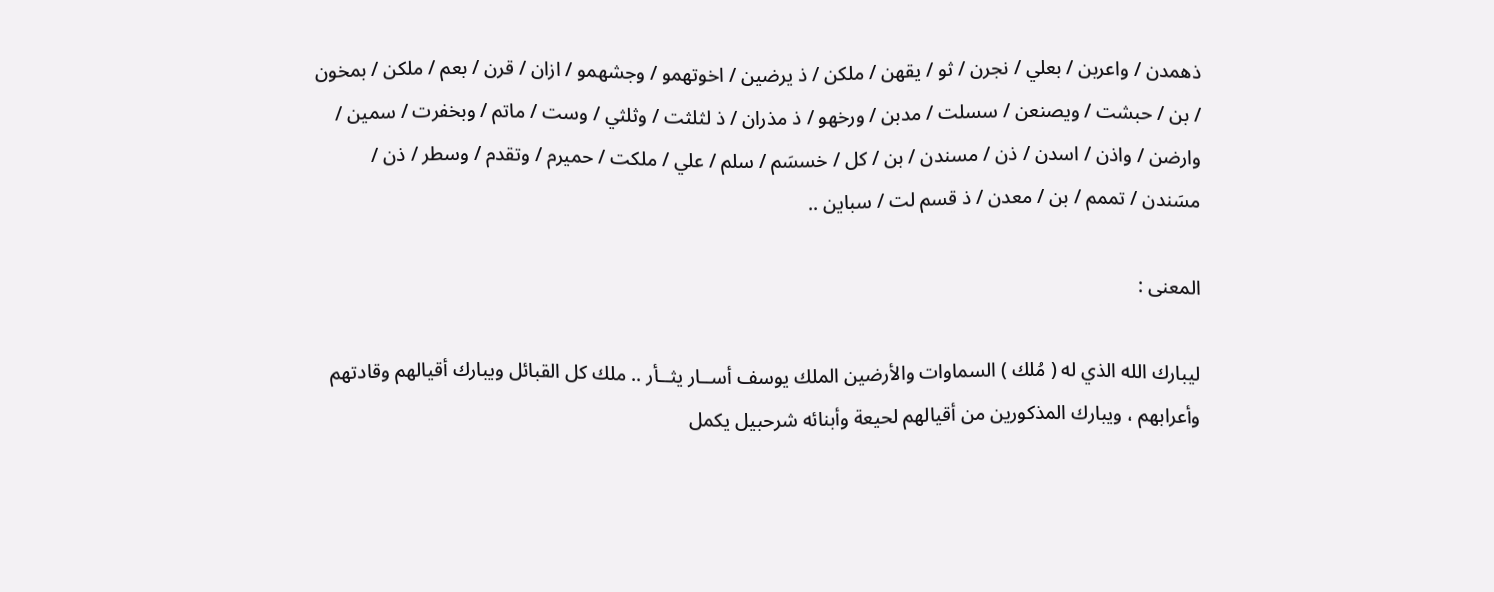ذهمدن / واعربن / بعلي / نجرن / ثو / يقهن / ملكن / ذ يرضين / اخوتهمو / وجشهمو / ازان / قرن / بعم / ملكن / بمخون / بن / حبشت / ويصنعن / سسلت / مدبن / ورخهو / ذ مذران / ذ لثلثت / وثلثي / وست / ماتم / وبخفرت / سمين / وارضن / واذن / اسدن / ذن / مسندن / بن / كل / خسسَم / سلم / علي / ملكت / حميرم / وتقدم / وسطر / ذن / مسَندن / تممم / بن / معدن / ذ قسم لت / سباين ..

المعنى :

ليبارك الله الذي له ( مُلك ) السماوات والأرضين الملك يوسف أســار يثــأر .. ملك كل القبائل ويبارك أقيالهم وقادتهم وأعرابهم ، ويبارك المذكورين من أقيالهم لحيعة وأبنائه شرحبيل يكمل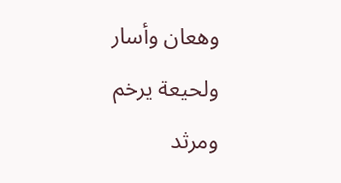وهعان وأسار ولحيعة يرخم ومرثد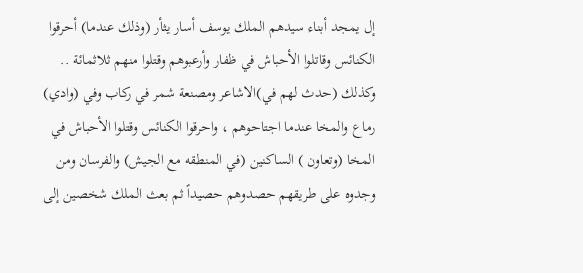إل يمجد أبناء سيدهم الملك يوسف أسار يثأر (وذلك عندما) أحرقوا الكنائس وقاتلوا الأحباش في ظفار وأرعبوهم وقتلوا منهم ثلاثمائة .. وكذلك (حدث لهم في)الاشاعر ومصنعة شمر في ركاب وفي (وادي) رماع والمخا عندما اجتاحوهم ، واحرقوا الكنائس وقتلوا الأحباش في المخا (وتعاون ) الساكنين (في المنطقه مع الجيش) والفرسان ومن وجدوه على طريقهم حصدوهم حصيداً ثم بعث الملك شخصين إلى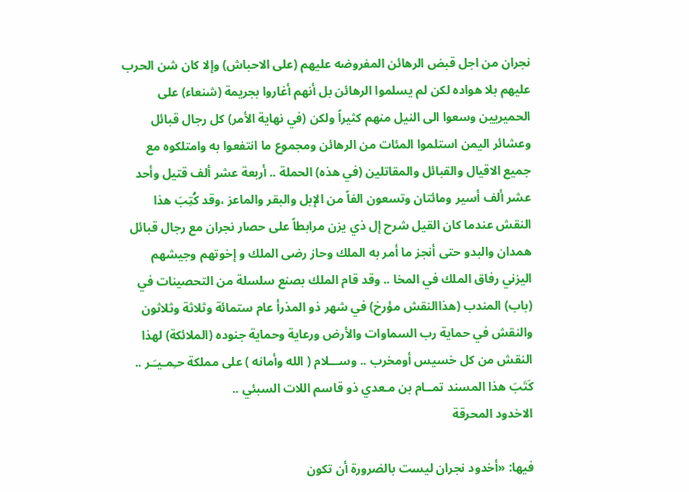نجران من اجل قبض الرهائن المفروضه عليهم (على الاحباش) وإلا كان شن الحرب عليهم بلا هواده لكن لم يسلموا الرهائن بل أنهم أغاروا بجريمة (شنعاء) على الحميريين وسعوا الى النيل منهم كثيراً ولكن (في نهاية الأمر) كل رجال قبائل وعشائر اليمن استلموا المئات من الرهائن ومجموع ما انتفعوا به وامتلكوه مع جميع الاقيال والقبائل والمقاتلين (في هذه) الحملة .. أربعة عشر ألف قتيل وأحد عشر ألف أسير ومائتان وتسعون الفاً من الإبل والبقر والماعز ،وقد كُتِبَ هذا النقش عندما كان القيل شرح إل ذي يزن مرابطاً على حصار نجران مع رجال قبائل همدان والبدو حتى أنجز ما أمر به الملك وحاز رضى الملك و إخوتهم وجيشهم اليزني رفاق الملك في المخا .. وقد قام الملك بصنع سلسلة من التحصينات في (باب) المندب (هذاالنقش مؤرخ) في شهر ذو المذرأ عام ستمائة وثلاثة وثلاثون والنقش في حماية رب السماوات والأرض ورعاية وحماية جنوده (الملائكة) لهذا النقش من كل خسيس أومخرب .. وســـلام ( الله وأمانه ) على مملكة حـِمـيـَـر .. كَتَبَ هذا المسند تمــام بن مـعدي ذو قاسم اللات السبئي ..
الاخدود المحرقة

فيها: «أخدود نجران ليست بالضرورة أن تكون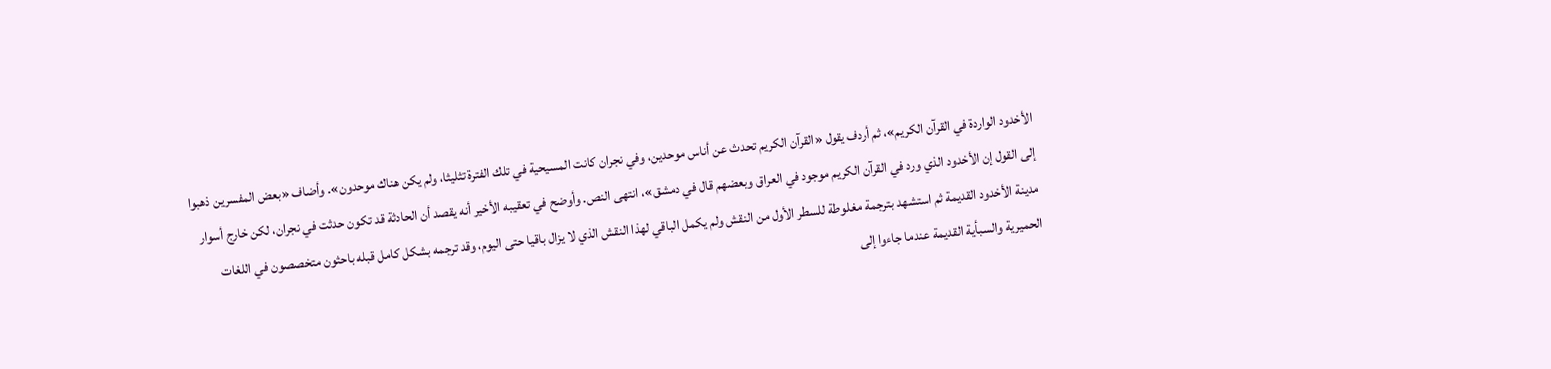الأخدود الواردة في القرآن الكريم»، ثم أردف يقول «القرآن الكريم تحدث عن أناس موحدين، وفي نجران كانت المسيحية في تلك الفترة تثليثا، ولم يكن هناك موحدون». وأضاف «بعض المفسرين ذهبوا إلى القول إن الأخدود الذي ورد في القرآن الكريم موجود في العراق وبعضهم قال في دمشق»، انتهى النص. وأوضح في تعقيبه الأخير أنه يقصد أن الحادثة قد تكون حدثت في نجران، لكن خارج أسوار مدينة الأخدود القديمة ثم استشهد بترجمة مغلوطة للسطر الأول من النقش ولم يكمل الباقي لهذا النقش الذي لا يزال باقيا حتى اليوم، وقد ترجمه بشكل كامل قبله باحثون متخصصون في اللغات الحميرية والسبأية القديمة عندما جاءوا إلى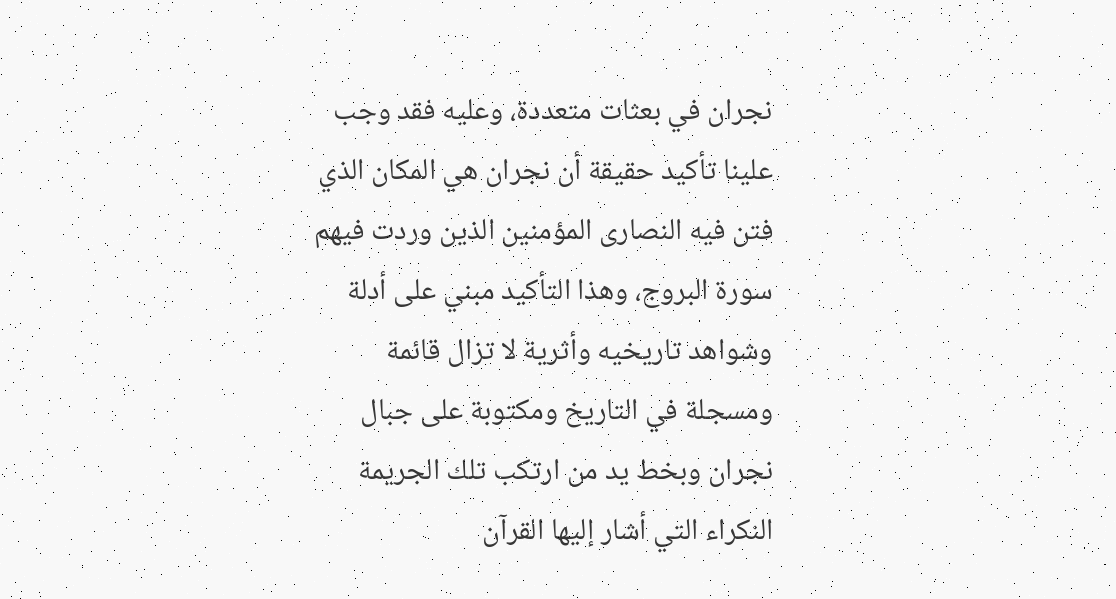نجران في بعثات متعددة، وعليه فقد وجب علينا تأكيد حقيقة أن نجران هي المكان الذي فتن فيه النصارى المؤمنين الذين وردت فيهم سورة البروج، وهذا التأكيد مبني على أدلة وشواهد تاريخيه وأثرية لا تزال قائمة ومسجلة في التاريخ ومكتوبة على جبال نجران وبخط يد من ارتكب تلك الجريمة النكراء التي أشار إليها القرآن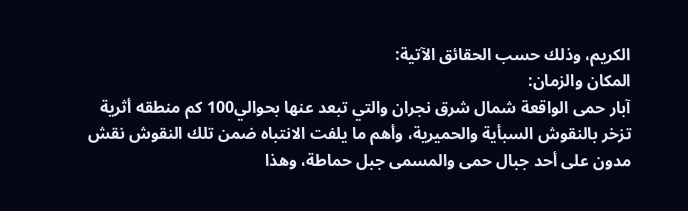الكريم، وذلك حسب الحقائق الآتية:
المكان والزمان:
آبار حمى الواقعة شمال شرق نجران والتي تبعد عنها بحوالي100 كم منطقه أثرية تزخر بالنقوش السبأية والحميرية، وأهم ما يلفت الانتباه ضمن تلك النقوش نقش مدون على أحد جبال حمى والمسمى جبل حماطة، وهذا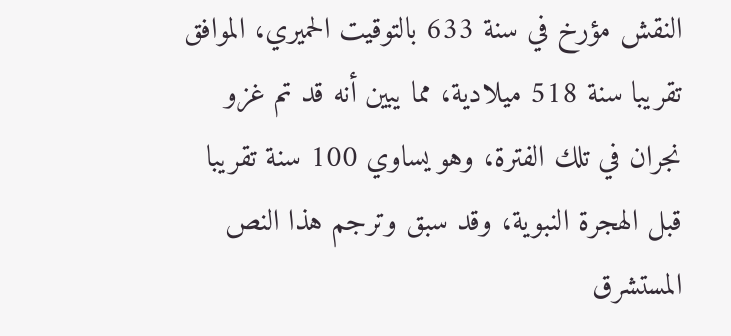النقش مؤرخ في سنة 633 بالتوقيت الحميري، الموافق تقريبا سنة 518 ميلادية، مما يبين أنه قد تم غزو نجران في تلك الفترة، وهو يساوي 100 سنة تقريبا قبل الهجرة النبوية، وقد سبق وترجم هذا النص المستشرق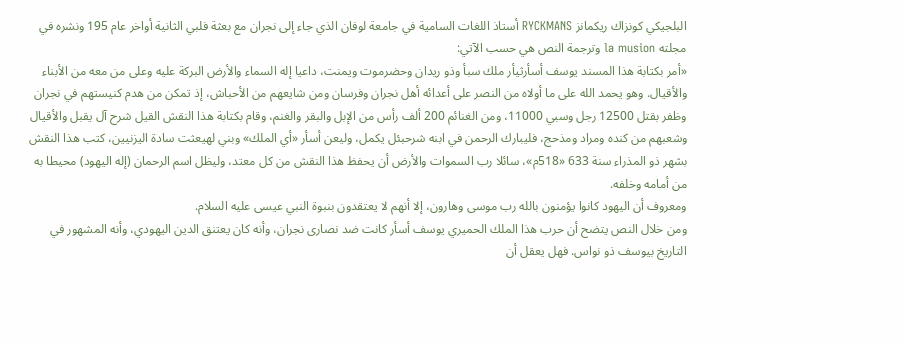البلجيكي كونزاك ريكمانز RYCKMANS أستاذ اللغات السامية في جامعة لوفان الذي جاء إلى نجران مع بعثة فلبي الثانية أواخر عام 195 ونشره في مجلته la musion وترجمة النص هي حسب الآتي:
«أمر بكتابة هذا المسند يوسف أسأرثيأر ملك سبأ وذو ريدان وحضرموت ويمنت، داعيا إله السماء والأرض البركة عليه وعلى من معه من الأبناء والأقيال. وهو يحمد الله على ما أولاه من النصر على أعدائه أهل نجران وفرسان ومن شايعهم من الأحباش، إذ تمكن من هدم كنيستهم في نجران وظفر بقتل 12500 رجل وسبي 11000، ومن الغنائم 200 ألف رأس من الإبل والبقر والغنم، وقام بكتابة هذا النقش القيل شرح آل يقبل والأقيال وشعبهم من كنده ومراد ومذحج، فليبارك الرحمن في ابنه شرحبئل يكمل، وليعن أسأر «أي الملك» وبني لهيعثت سادة اليزنيين، كتب هذا النقش بشهر ذو المذراء سنة 633 «518م»، سائلا رب السموات والأرض أن يحفظ هذا النقش من كل معتد، وليظل اسم الرحمان (إله اليهود) محيطا به من أمامه وخلفه.
ومعروف أن اليهود كانوا يؤمنون بالله رب موسى وهارون، إلا أنهم لا يعتقدون بنبوة النبي عيسى عليه السلام.
ومن خلال النص يتضح أن حرب هذا الملك الحميري يوسف أسأر كانت ضد نصارى نجران، وأنه كان يعتنق الدين اليهودي، وأنه المشهور في التاريخ بيوسف ذو نواس. فهل يعقل أن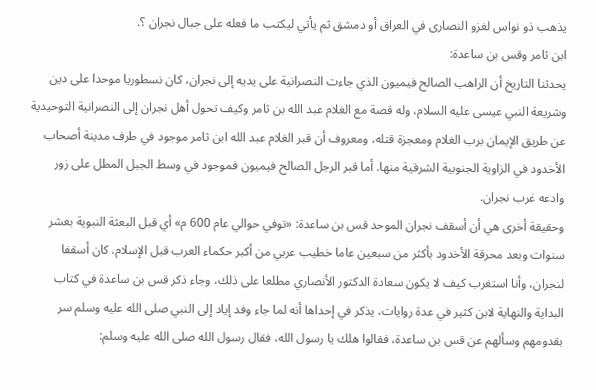يذهب ذو نواس لغزو النصارى في العراق أو دمشق ثم يأتي ليكتب ما فعله على جبال نجران ؟.
ابن ثامر وقس بن ساعدة:
يحدثنا التاريخ أن الراهب الصالح فيميون الذي جاءت النصرانية على يديه إلى نجران، كان نسطوريا موحدا على دين وشريعة النبي عيسى عليه السلام، وله قصة مع الغلام عبد الله بن ثامر وكيف تحول أهل نجران إلى النصرانية التوحيدية عن طريق الإيمان برب الغلام ومعجزة قتله، ومعروف أن قبر الغلام عبد الله ابن ثامر موجود في طرف مدينة أصحاب الأخدود في الزاوية الجنوبية الشرقية منها. أما قبر الرجل الصالح فيميون فموجود في وسط الجبل المطل على زور وادعه غرب نجران.
وحقيقة أخرى هي أن أسقف نجران الموحد قس بن ساعدة: «توفي حوالي عام 600 م» أي قبل البعثة النبوية بعشر سنوات وبعد محرقة الأخدود بأكثر من سبعين عاما خطيب عربي من أكبر حكماء العرب قبل الإسلام. كان أسقفا لنجران، وأنا استغرب كيف لا يكون سعادة الدكتور الأنصاري مطلعا على ذلك، وجاء ذكر قس بن ساعدة في كتاب البداية والنهاية لابن كثير في عدة روايات، يذكر في إحداها أنه لما جاء وفد إياد إلى النبي صلى الله عليه وسلم سر بقدومهم وسألهم عن قس بن ساعدة، فقالوا هلك يا رسول الله، فقال رسول الله صلى الله عليه وسلم: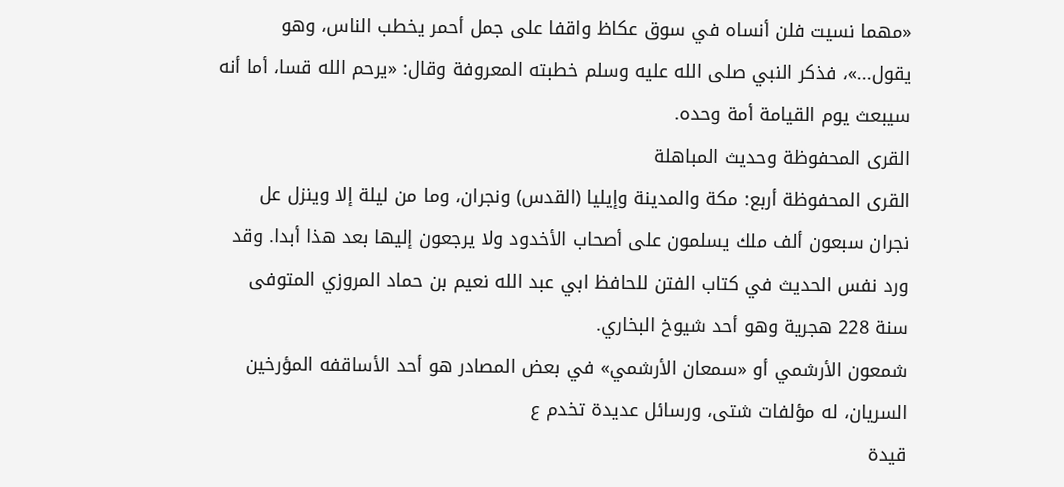«مهما نسيت فلن أنساه في سوق عكاظ واقفا على جمل أحمر يخطب الناس، وهو يقول...»، فذكر النبي صلى الله عليه وسلم خطبته المعروفة وقال: «يرحم الله قسا، أما أنه سيبعث يوم القيامة أمة وحده.
القرى المحفوظة وحديث المباهلة
القرى المحفوظة أربع: مكة والمدينة وإيليا (القدس) ونجران، وما من ليلة إلا وينزل عل نجران سبعون ألف ملك يسلمون على أصحاب الأخدود ولا يرجعون إليها بعد هذا أبدا. وقد ورد نفس الحديث في كتاب الفتن للحافظ ابي عبد الله نعيم بن حماد المروزي المتوفى سنة 228 هجرية وهو أحد شيوخ البخاري.
شمعون الأرشمي أو «سمعان الأرشمي» في بعض المصادر هو أحد الأساقفه المؤرخين السريان، له مؤلفات شتى، ورسائل عديدة تخدم ع
قيدة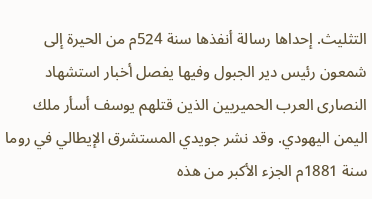التثليث. إحداها رسالة أنفذها سنة 524م من الحيرة إلى شمعون رئيس دير الجبول وفيها يفصل أخبار استشهاد النصارى العرب الحميريين الذين قتلهم يوسف أسأر ملك اليمن اليهودي. وقد نشر جويدي المستشرق الإيطالي في روما سنة 1881م الجزء الأكبر من هذه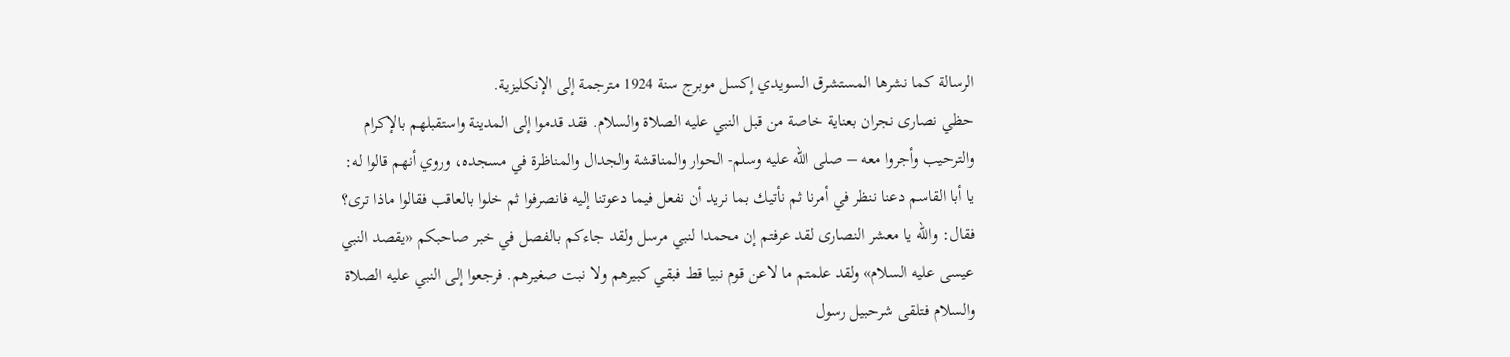الرسالة كما نشرها المستشرق السويدي إكسل موبرج سنة 1924 مترجمة إلى الإنكليزية.
حظي نصارى نجران بعناية خاصة من قبل النبي عليه الصلاة والسلام. فقد قدموا إلى المدينة واستقبلهم بالإكرام والترحيب وأجروا معه – صلى الله عليه وسلم- الحوار والمناقشة والجدال والمناظرة في مسجده، وروي أنهم قالوا له: يا أبا القاسم دعنا ننظر في أمرنا ثم نأتيك بما نريد أن نفعل فيما دعوتنا إليه فانصرفوا ثم خلوا بالعاقب فقالوا ماذا ترى؟ فقال: والله يا معشر النصارى لقد عرفتم إن محمدا لنبي مرسل ولقد جاءكم بالفصل في خبر صاحبكم «يقصد النبي عيسى عليه السلام» ولقد علمتم ما لاعن قوم نبيا قط فبقي كبيرهم ولا نبت صغيرهم. فرجعوا إلى النبي عليه الصلاة والسلام فتلقى شرحبيل رسول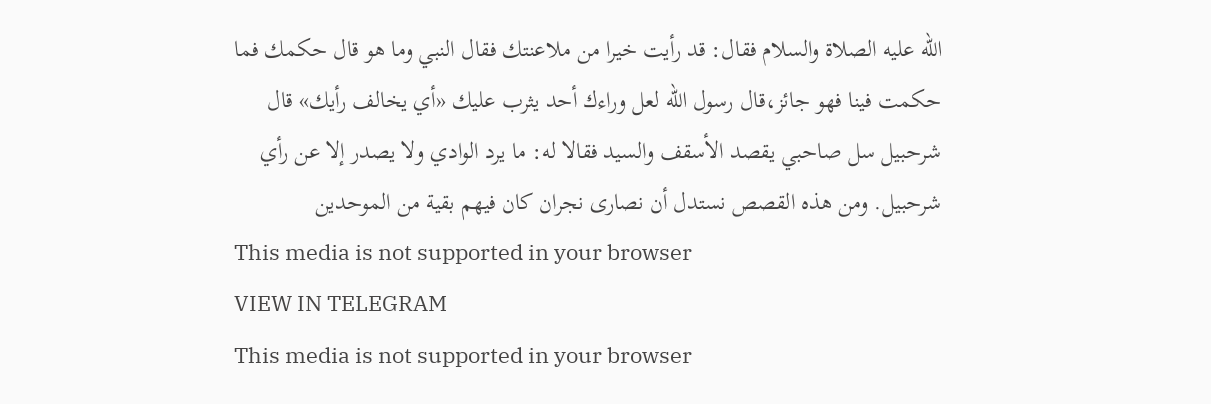الله عليه الصلاة والسلام فقال: قد رأيت خيرا من ملاعنتك فقال النبي وما هو قال حكمك فما حكمت فينا فهو جائز،قال رسول الله لعل وراءك أحد يثرب عليك «أي يخالف رأيك» قال شرحبيل سل صاحبي يقصد الأسقف والسيد فقالا له: ما يرد الوادي ولا يصدر إلا عن رأي شرحبيل. ومن هذه القصص نستدل أن نصارى نجران كان فيهم بقية من الموحدين
This media is not supported in your browser
VIEW IN TELEGRAM
This media is not supported in your browser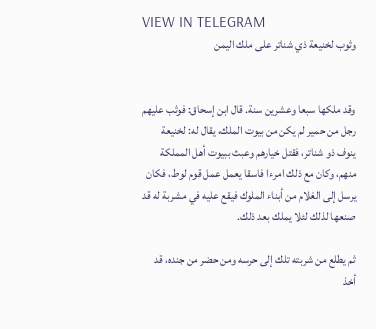VIEW IN TELEGRAM
وثوب لخنيعة ذي شناتر على ملك اليمن


وقد ملكها سبعا وعشرين سنة. قال ابن إسحاق: فوثب عليهم رجل من حمير لم يكن من بيوت الملك، يقال له: لخنيعة ينوف ذو شناتر، فقتل خيارهم وعبث ببيوت أهل المملكة منهم، وكان مع ذلك امرءا فاسقا يعمل عمل قوم لوط، فكان يرسل إلى الغلام من أبناء الملوك فيقع عليه في مشربة له قد صنعها لذلك لئلا يملك بعد ذلك.

ثم يطلع من شربته تلك إلى حرسه ومن حضر من جنده، قد أخذ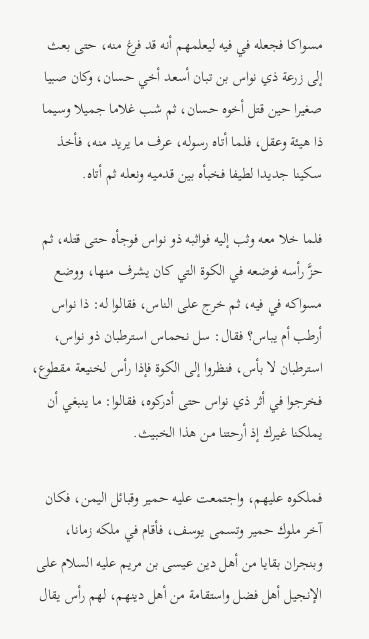مسواكا فجعله في فيه ليعلمهم أنه قد فرغ منه، حتى بعث إلى زرعة ذي نواس بن تبان أسعد أخي حسان، وكان صبيا صغيرا حين قتل أخوه حسان، ثم شب غلاما جميلا وسيما ذا هيئة وعقل، فلما أتاه رسوله، عرف ما يريد منه، فأخذ سكينا جديدا لطيفا فخبأه بين قدميه ونعله ثم أتاه.

فلما خلا معه وثب إليه فواثبه ذو نواس فوجأه حتى قتله، ثم حزَّ رأسه فوضعه في الكوة التي كان يشرف منها، ووضع مسواكه في فيه، ثم خرج على الناس، فقالوا له: ذا نواس أرطب أم يباس؟ فقال: سل نحماس استرطبان ذو نواس، استرطبان لا بأس، فنظروا إلى الكوة فإذا رأس لخنيعة مقطوع، فخرجوا في أثر ذي نواس حتى أدركوه، فقالوا: ما ينبغي أن يملكنا غيرك إذ أرحتنا من هذا الخبيث.

فملكوه عليهم، واجتمعت عليه حمير وقبائل اليمن، فكان آخر ملوك حمير وتسمى يوسف، فأقام في ملكه زمانا، وبنجران بقايا من أهل دين عيسى بن مريم عليه السلام على الإنجيل أهل فضل واستقامة من أهل دينهم، لهم رأس يقال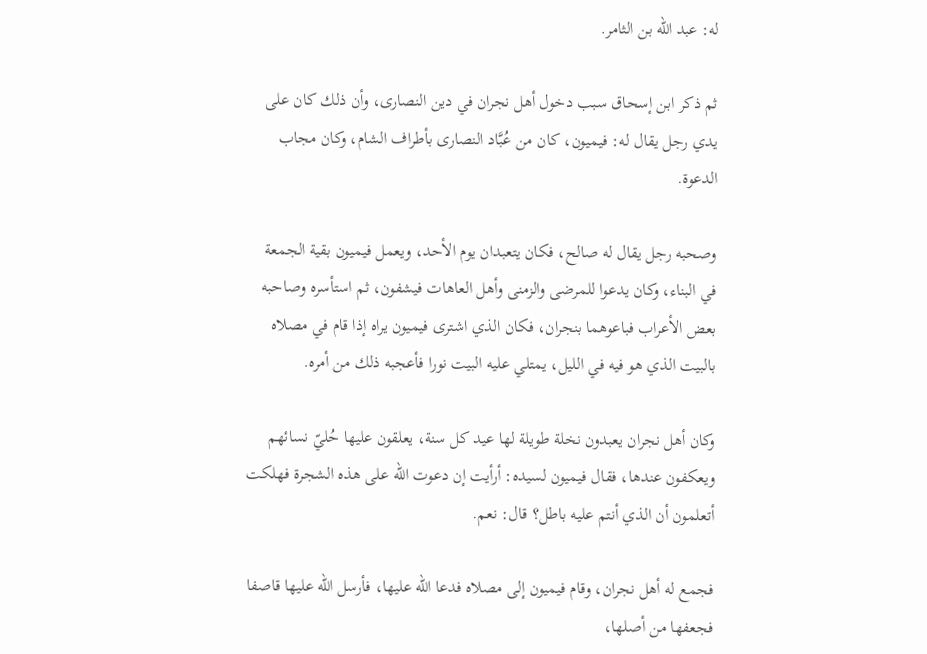له: عبد الله بن الثامر.

ثم ذكر ابن إسحاق سبب دخول أهل نجران في دين النصارى، وأن ذلك كان على يدي رجل يقال له: فيميون، كان من عُبَّاد النصارى بأطراف الشام، وكان مجاب الدعوة.

وصحبه رجل يقال له صالح، فكان يتعبدان يوم الأحد، ويعمل فيميون بقية الجمعة في البناء، وكان يدعوا للمرضى والزمنى وأهل العاهات فيشفون، ثم استأسره وصاحبه بعض الأعراب فباعوهما بنجران، فكان الذي اشترى فيميون يراه إذا قام في مصلاه بالبيت الذي هو فيه في الليل، يمتلي عليه البيت نورا فأعجبه ذلك من أمره.

وكان أهل نجران يعبدون نخلة طويلة لها عيد كل سنة، يعلقون عليها حُليّ نسائهم ويعكفون عندها، فقال فيميون لسيده: أرأيت إن دعوت الله على هذه الشجرة فهلكت أتعلمون أن الذي أنتم عليه باطل؟ قال: نعم.

فجمع له أهل نجران، وقام فيميون إلى مصلاه فدعا الله عليها، فأرسل الله عليها قاصفا فجعفها من أصلها،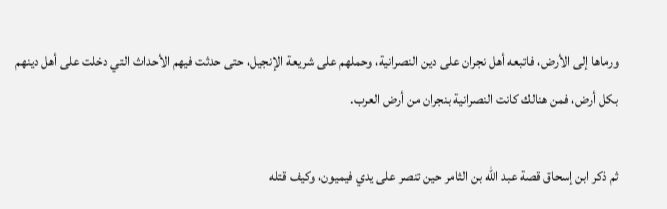ورماها إلى الأرض، فاتبعه أهل نجران على دين النصرانية، وحملهم على شريعة الإنجيل، حتى حدثت فيهم الأحداث التي دخلت على أهل دينهم بكل أرض، فمن هنالك كانت النصرانية بنجران من أرض العرب.

ثم ذكر ابن إسحاق قصة عبد الله بن الثامر حين تنصر على يدي فيميون، وكيف قتله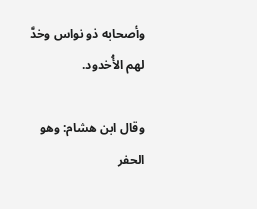وأصحابه ذو نواس وخدَّ لهم الأُخدود.

وقال ابن هشام: وهو الحفر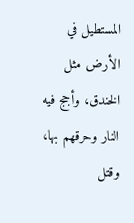المستطيل في الأرض مثل الخندق، وأجج فيه النار وحرقهم بها، وقتل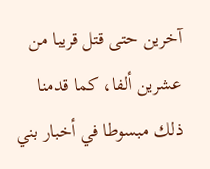آخرين حتى قتل قريبا من عشرين ألفا، كما قدمنا ذلك مبسوطا في أخبار بني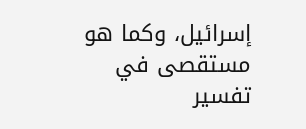إسرائيل، وكما هو مستقصى في تفسير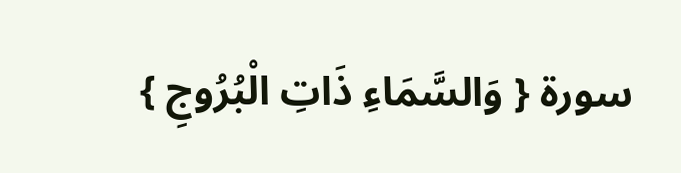سورة { وَالسَّمَاءِ ذَاتِ الْبُرُوجِ }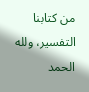من كتابنا التفسير، ولله الحمد